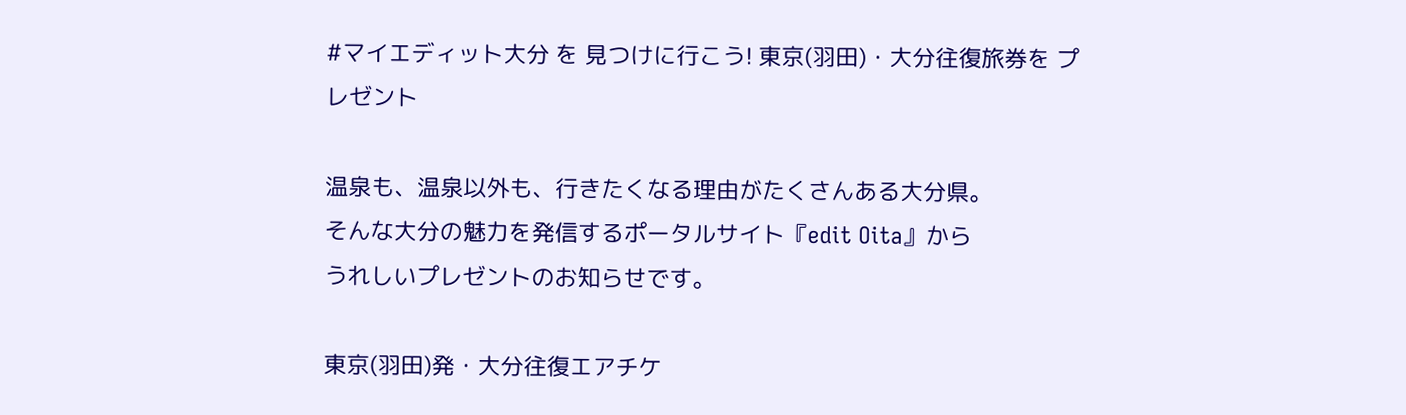#マイエディット大分 を 見つけに行こう! 東京(羽田)・大分往復旅券を プレゼント

温泉も、温泉以外も、行きたくなる理由がたくさんある大分県。
そんな大分の魅力を発信するポータルサイト『edit Oita』から
うれしいプレゼントのお知らせです。

東京(羽田)発・大分往復エアチケ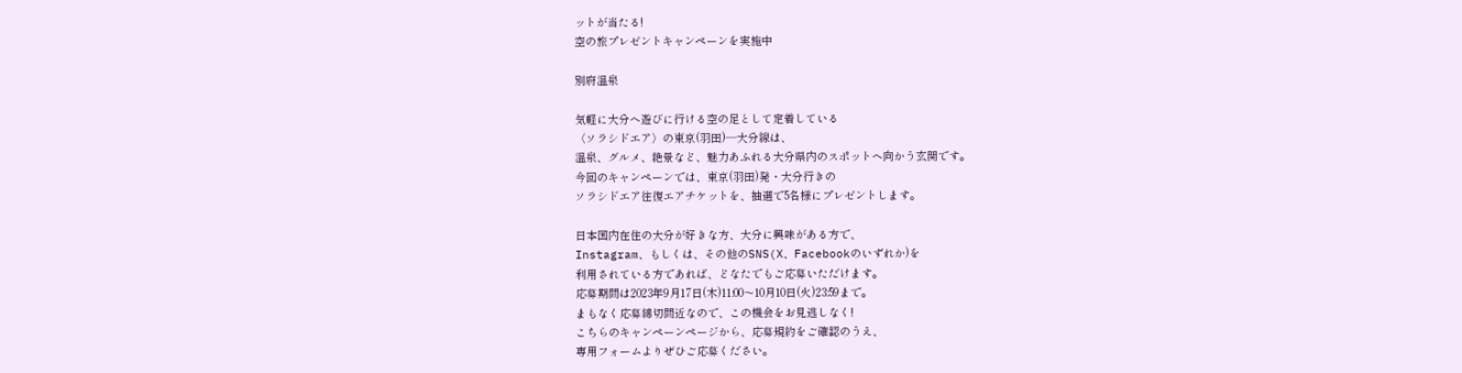ットが当たる!
空の旅プレゼントキャンペーンを実施中

別府温泉

気軽に大分へ遊びに行ける空の足として定着している
〈ソラシドエア〉の東京(羽田)―大分線は、
温泉、グルメ、絶景など、魅力あふれる大分県内のスポットへ向かう玄関です。
今回のキャンペーンでは、東京(羽田)発・大分行きの
ソラシドエア往復エアチケットを、抽選で5名様にプレゼントします。

日本国内在住の大分が好きな方、大分に興味がある方で、
Instagram、もしくは、その他のSNS(X、Facebookのいずれか)を
利用されている方であれば、どなたでもご応募いただけます。
応募期間は2023年9月17日(木)11:00〜10月10日(火)23:59まで。
まもなく応募締切間近なので、この機会をお見逃しなく!
こちらのキャンペーンページから、応募規約をご確認のうえ、
専用フォームよりぜひご応募ください。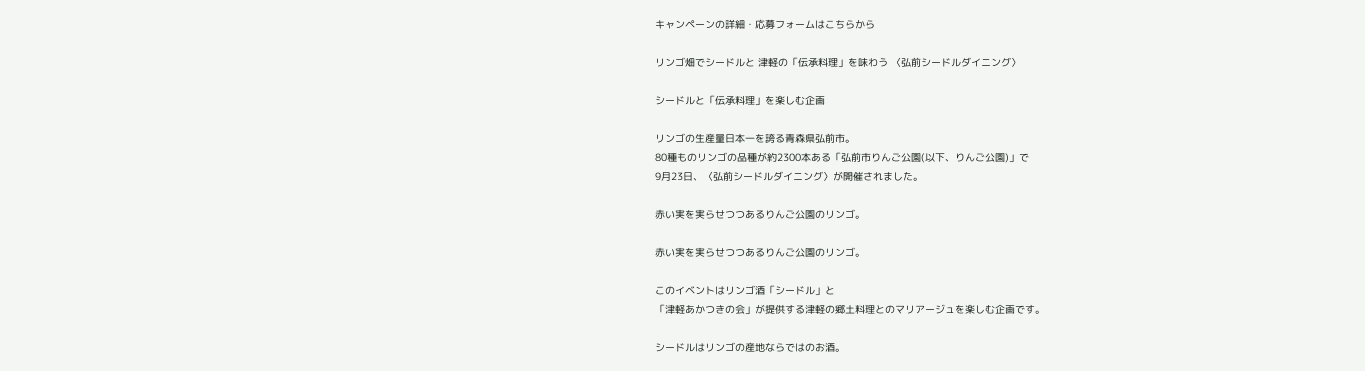キャンペーンの詳細・応募フォームはこちらから

リンゴ畑でシードルと 津軽の「伝承料理」を味わう 〈弘前シードルダイニング〉

シードルと「伝承料理」を楽しむ企画

リンゴの生産量日本一を誇る青森県弘前市。
80種ものリンゴの品種が約2300本ある「弘前市りんご公園(以下、りんご公園)」で
9月23日、〈弘前シードルダイニング〉が開催されました。

赤い実を実らせつつあるりんご公園のリンゴ。

赤い実を実らせつつあるりんご公園のリンゴ。

このイベントはリンゴ酒「シードル」と
「津軽あかつきの会」が提供する津軽の郷土料理とのマリアージュを楽しむ企画です。

シードルはリンゴの産地ならではのお酒。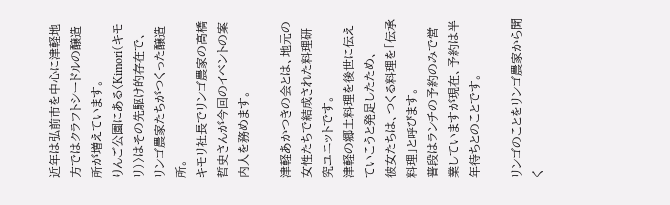近年は弘前市を中心に津軽地方ではクラフトシードルの醸造所が増えています。
りんご公園にある〈Kimori(キモリ)〉はその先駆け的存在で、
リンゴ農家たちがつくった醸造所。
キモリ社長でリンゴ農家の高橋哲史さんが今回のイベントの案内人を務めます。

津軽あかつきの会とは、地元の女性たちで結成された料理研究ユニットです。
津軽の郷土料理を後世に伝えていこうと発足したため、
彼女たちは、つくる料理を「伝承料理」と呼びます。
普段はランチの予約のみで営業していますが現在、予約は半年待ちとのことです。

リンゴのことをリンゴ農家から聞く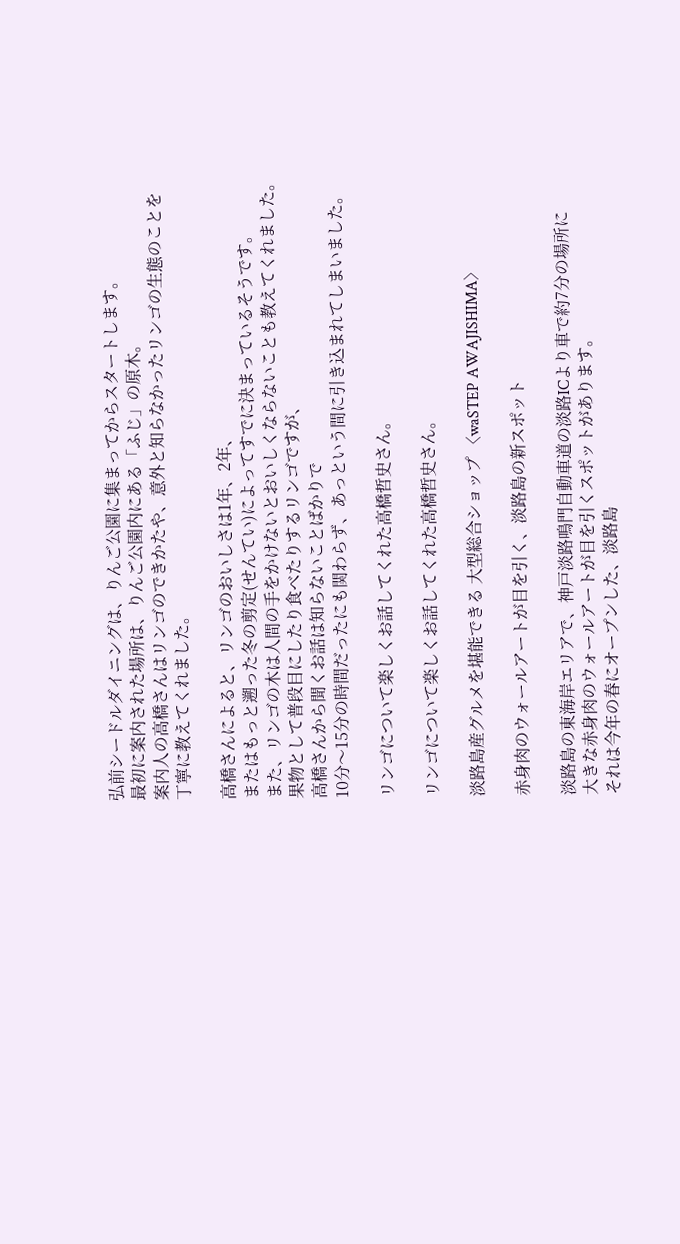弘前シードルダイニングは、りんご公園に集まってからスタートします。
最初に案内された場所は、りんご公園内にある「ふじ」の原木。
案内人の高橋さんはリンゴのできかたや、意外と知らなかったリンゴの生態のことを
丁寧に教えてくれました。

高橋さんによると、リンゴのおいしさは1年、2年、
またはもっと遡った冬の剪定(せんてい)によってすでに決まっているそうです。
また、リンゴの木は人間の手をかけないとおいしくならないことも教えてくれました。
果物として普段目にしたり食べたりするリンゴですが、
高橋さんから聞くお話は知らないことばかりで
10分〜15分の時間だったにも関わらず、あっという間に引き込まれてしまいました。

リンゴについて楽しくお話してくれた高橋哲史さん。

リンゴについて楽しくお話してくれた高橋哲史さん。

淡路島産グルメを堪能できる 大型総合ショップ 〈waSTEP AWAJISHIMA〉

赤身肉のウォールアートが目を引く、淡路島の新スポット

淡路島の東海岸エリアで、神戸淡路鳴門自動車道の淡路ICより車で約7分の場所に
大きな赤身肉のウォールアートが目を引くスポットがあります。
それは今年の春にオープンした、淡路島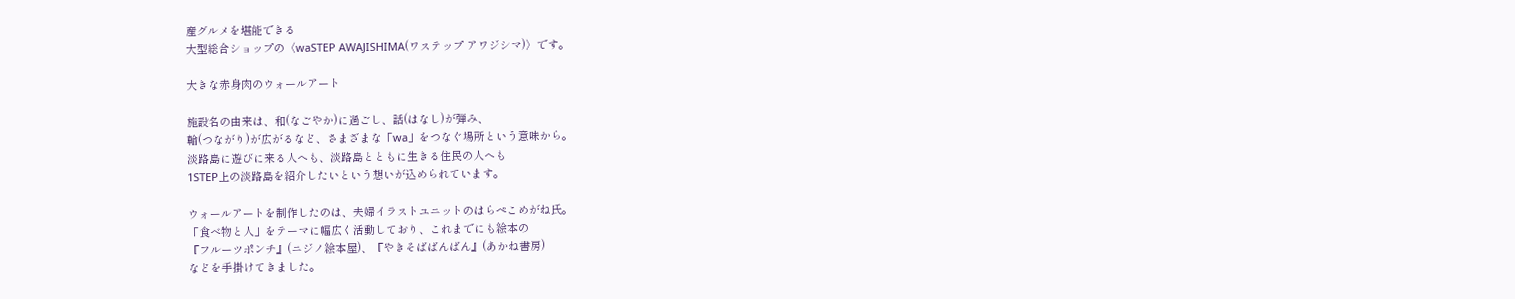産グルメを堪能できる
大型総合ショップの〈waSTEP AWAJISHIMA(ワステップ アワジシマ)〉です。

大きな赤身肉のウォールアート

施設名の由来は、和(なごやか)に過ごし、話(はなし)が弾み、
輪(つながり)が広がるなど、さまざまな「wa」をつなぐ場所という意味から。
淡路島に遊びに来る人へも、淡路島とともに生きる住民の人へも
1STEP上の淡路島を紹介したいという想いが込められています。

ウォールアートを制作したのは、夫婦イラストユニットのはらぺこめがね氏。
「食べ物と人」をテーマに幅広く活動しており、これまでにも絵本の
『フルーツポンチ』(ニジノ絵本屋)、『やきそばばんばん』(あかね書房)
などを手掛けてきました。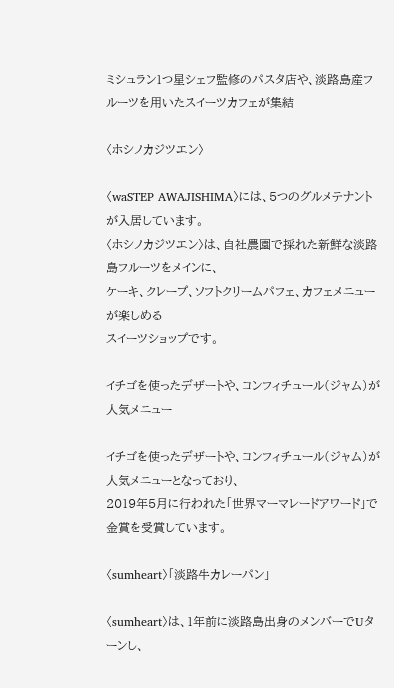ミシュラン1つ星シェフ監修のパスタ店や、淡路島産フルーツを用いたスイーツカフェが集結

〈ホシノカジツエン〉

〈waSTEP AWAJISHIMA〉には、5つのグルメテナントが入居しています。
〈ホシノカジツエン〉は、自社農園で採れた新鮮な淡路島フルーツをメインに、
ケーキ、クレープ、ソフトクリームパフェ、カフェメニューが楽しめる
スイーツショップです。

イチゴを使ったデザートや、コンフィチュール(ジャム)が人気メニュー

イチゴを使ったデザートや、コンフィチュール(ジャム)が人気メニューとなっており、
2019年5月に行われた「世界マーマレードアワード」で金賞を受賞しています。

〈sumheart〉「淡路牛カレーパン」

〈sumheart〉は、1年前に淡路島出身のメンバーでUターンし、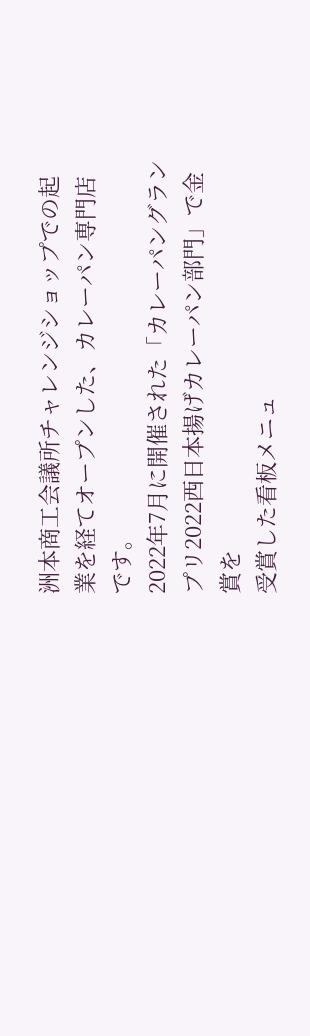洲本商工会議所チャレンジショップでの起業を経てオープンした、カレーパン専門店です。
2022年7月に開催された「カレーパングランプリ2022西日本揚げカレーパン部門」で金賞を
受賞した看板メニュ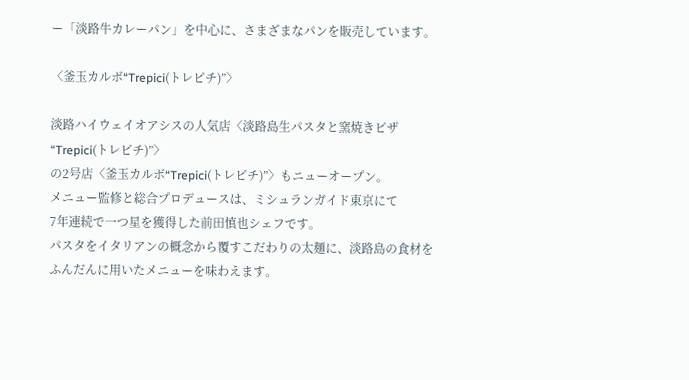ー「淡路牛カレーパン」を中心に、さまざまなパンを販売しています。

〈釜玉カルボ“Trepici(トレピチ)”〉

淡路ハイウェイオアシスの人気店〈淡路島生パスタと窯焼きピザ“Trepici(トレピチ)”〉
の2号店〈釜玉カルボ“Trepici(トレピチ)”〉もニューオープン。
メニュー監修と総合プロデュースは、ミシュランガイド東京にて
7年連続で一つ星を獲得した前田慎也シェフです。
パスタをイタリアンの概念から覆すこだわりの太麺に、淡路島の食材を
ふんだんに用いたメニューを味わえます。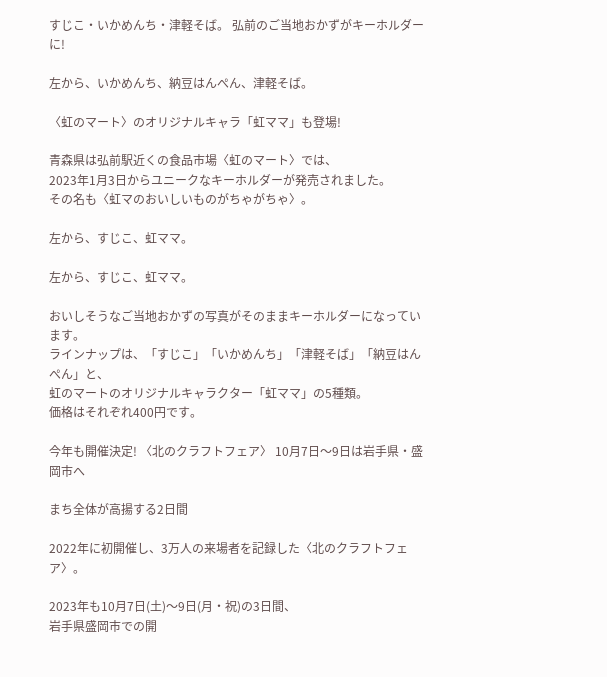すじこ・いかめんち・津軽そば。 弘前のご当地おかずがキーホルダーに!

左から、いかめんち、納豆はんぺん、津軽そば。

〈虹のマート〉のオリジナルキャラ「虹ママ」も登場!

青森県は弘前駅近くの食品市場〈虹のマート〉では、
2023年1月3日からユニークなキーホルダーが発売されました。
その名も〈虹マのおいしいものがちゃがちゃ〉。

左から、すじこ、虹ママ。

左から、すじこ、虹ママ。

おいしそうなご当地おかずの写真がそのままキーホルダーになっています。
ラインナップは、「すじこ」「いかめんち」「津軽そば」「納豆はんぺん」と、
虹のマートのオリジナルキャラクター「虹ママ」の5種類。
価格はそれぞれ400円です。

今年も開催決定! 〈北のクラフトフェア〉 10月7日〜9日は岩手県・盛岡市へ

まち全体が高揚する2日間

2022年に初開催し、3万人の来場者を記録した〈北のクラフトフェア〉。

2023年も10月7日(土)〜9日(月・祝)の3日間、
岩手県盛岡市での開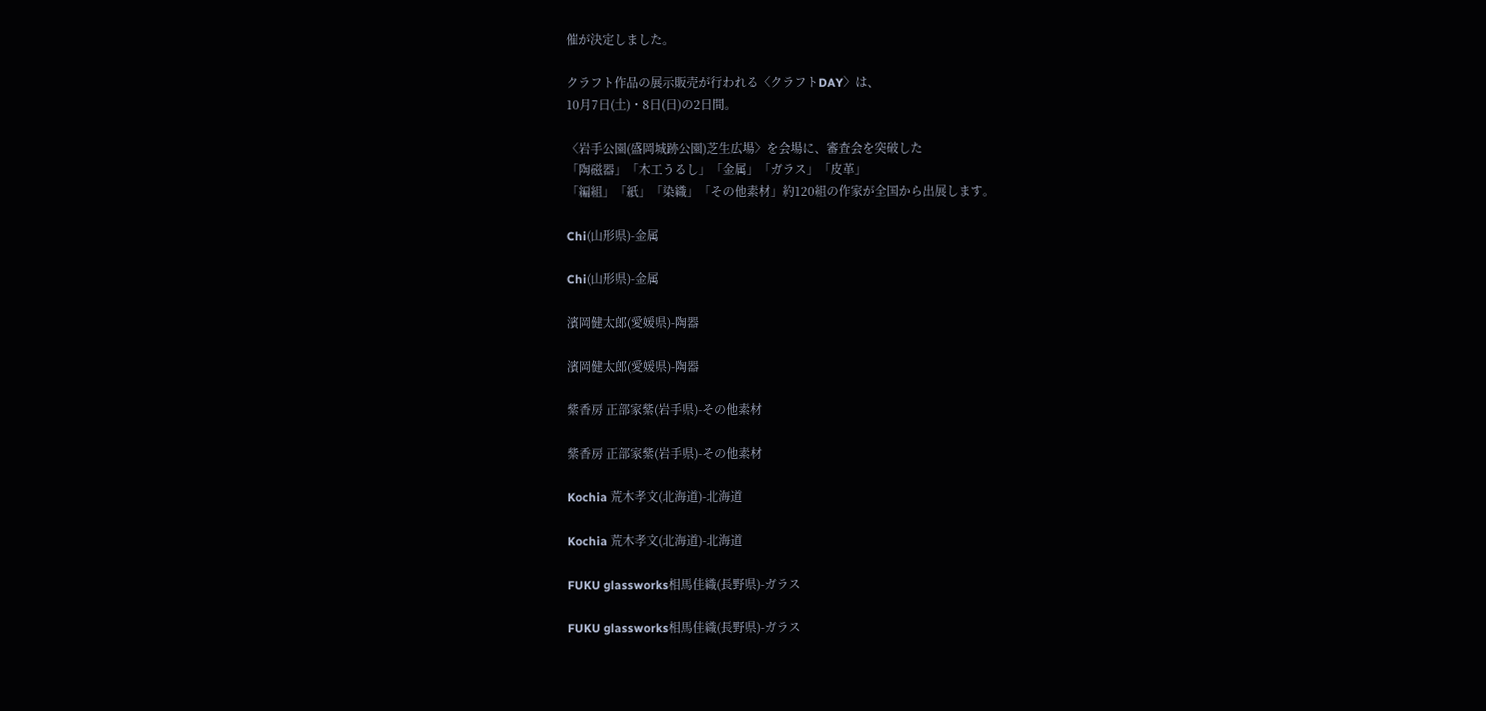催が決定しました。

クラフト作品の展示販売が行われる〈クラフトDAY〉は、
10月7日(土)・8日(日)の2日間。

〈岩手公園(盛岡城跡公園)芝生広場〉を会場に、審査会を突破した
「陶磁器」「木工うるし」「金属」「ガラス」「皮革」
「編組」「紙」「染織」「その他素材」約120組の作家が全国から出展します。

Chi(山形県)-金属

Chi(山形県)-金属

濱岡健太郎(愛媛県)-陶器

濱岡健太郎(愛媛県)-陶器

紫香房 正部家紫(岩手県)-その他素材

紫香房 正部家紫(岩手県)-その他素材

Kochia 荒木孝文(北海道)-北海道

Kochia 荒木孝文(北海道)-北海道

FUKU glassworks相馬佳織(長野県)-ガラス

FUKU glassworks相馬佳織(長野県)-ガラス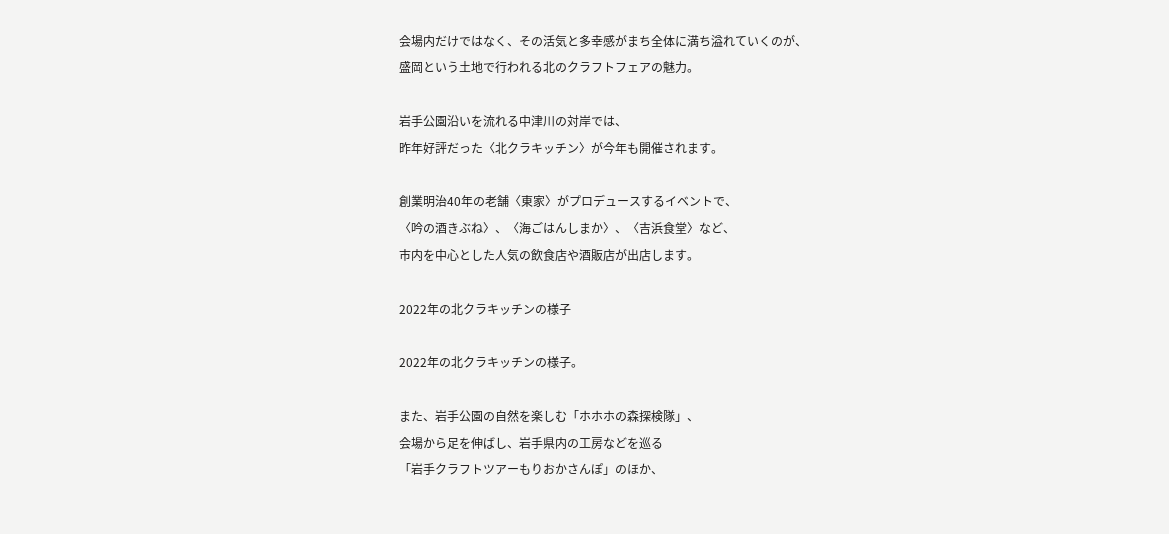会場内だけではなく、その活気と多幸感がまち全体に満ち溢れていくのが、
盛岡という土地で行われる北のクラフトフェアの魅力。

岩手公園沿いを流れる中津川の対岸では、
昨年好評だった〈北クラキッチン〉が今年も開催されます。

創業明治40年の老舗〈東家〉がプロデュースするイベントで、
〈吟の酒きぶね〉、〈海ごはんしまか〉、〈吉浜食堂〉など、
市内を中心とした人気の飲食店や酒販店が出店します。

2022年の北クラキッチンの様子

2022年の北クラキッチンの様子。

また、岩手公園の自然を楽しむ「ホホホの森探検隊」、
会場から足を伸ばし、岩手県内の工房などを巡る
「岩手クラフトツアーもりおかさんぽ」のほか、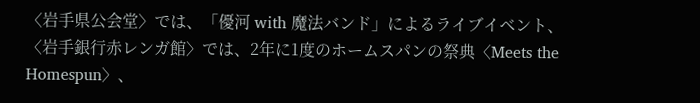〈岩手県公会堂〉では、「優河 with 魔法バンド」によるライブイベント、
〈岩手銀行赤レンガ館〉では、2年に1度のホームスパンの祭典〈Meets the Homespun〉、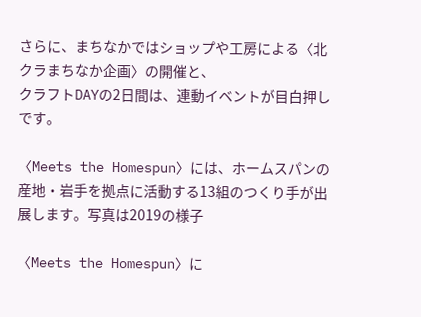さらに、まちなかではショップや工房による〈北クラまちなか企画〉の開催と、
クラフトDAYの2日間は、連動イベントが目白押しです。

〈Meets the Homespun〉には、ホームスパンの産地・岩手を拠点に活動する13組のつくり手が出展します。写真は2019の様子

〈Meets the Homespun〉に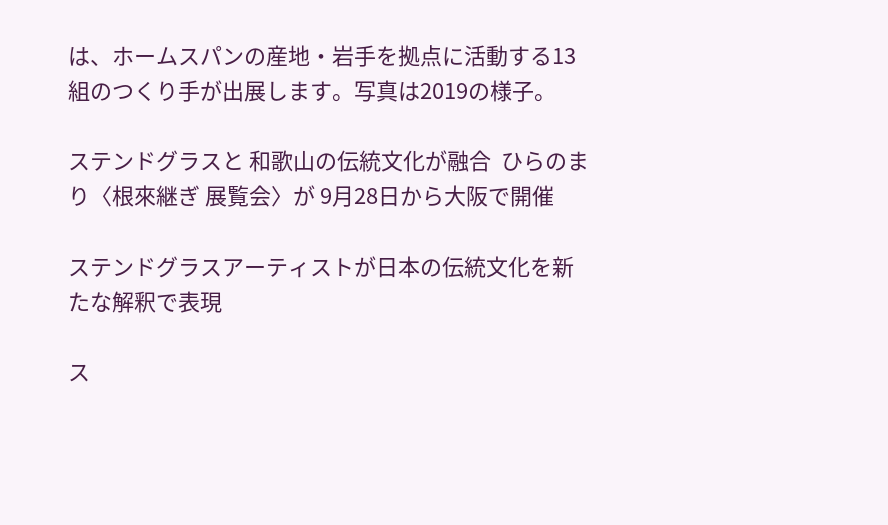は、ホームスパンの産地・岩手を拠点に活動する13組のつくり手が出展します。写真は2019の様子。

ステンドグラスと 和歌山の伝統文化が融合  ひらのまり〈根來継ぎ 展覧会〉が 9月28日から大阪で開催

ステンドグラスアーティストが日本の伝統文化を新たな解釈で表現

ス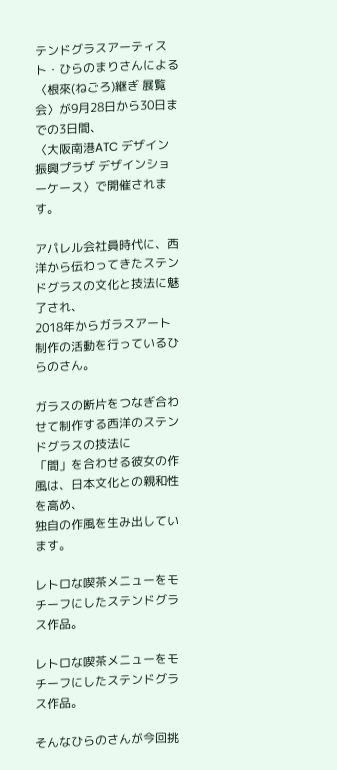テンドグラスアーティスト・ひらのまりさんによる
〈根來(ねごろ)継ぎ 展覧会〉が9月28日から30日までの3日間、
〈大阪南港ATC デザイン振興プラザ デザインショーケース〉で開催されます。

アパレル会社員時代に、西洋から伝わってきたステンドグラスの文化と技法に魅了され、
2018年からガラスアート制作の活動を行っているひらのさん。

ガラスの断片をつなぎ合わせて制作する西洋のステンドグラスの技法に
「間」を合わせる彼女の作風は、日本文化との親和性を高め、
独自の作風を生み出しています。

レトロな喫茶メニューをモチーフにしたステンドグラス作品。

レトロな喫茶メニューをモチーフにしたステンドグラス作品。

そんなひらのさんが今回挑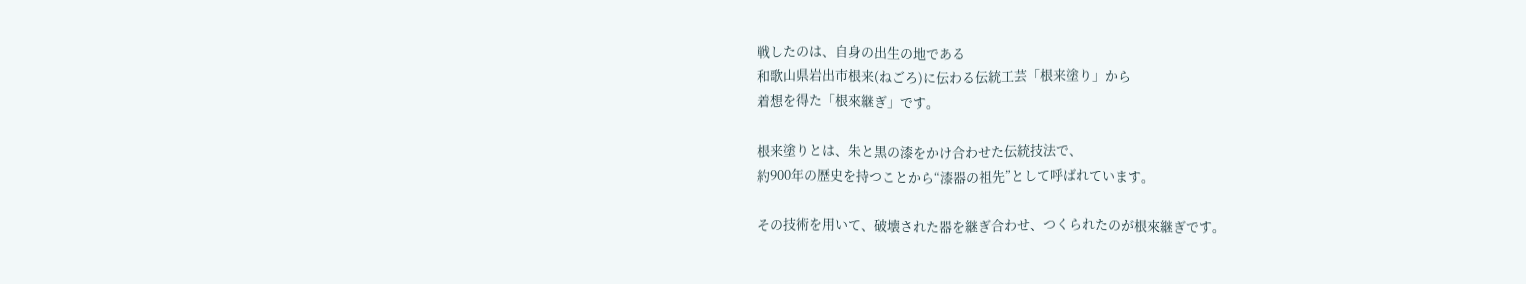戦したのは、自身の出生の地である
和歌山県岩出市根来(ねごろ)に伝わる伝統工芸「根来塗り」から
着想を得た「根來継ぎ」です。

根来塗りとは、朱と黒の漆をかけ合わせた伝統技法で、
約900年の歴史を持つことから“漆器の祖先”として呼ばれています。

その技術を用いて、破壊された器を継ぎ合わせ、つくられたのが根來継ぎです。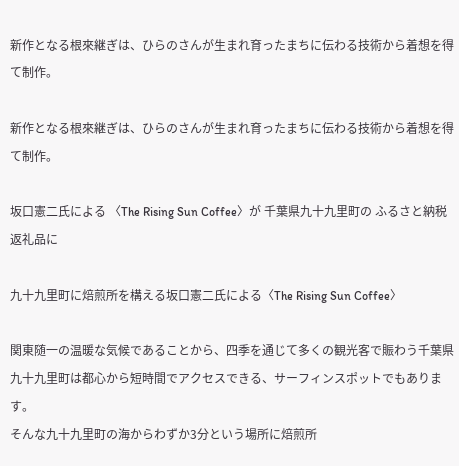新作となる根來継ぎは、ひらのさんが生まれ育ったまちに伝わる技術から着想を得て制作。

新作となる根來継ぎは、ひらのさんが生まれ育ったまちに伝わる技術から着想を得て制作。

坂口憲二氏による 〈The Rising Sun Coffee〉が 千葉県九十九里町の ふるさと納税返礼品に

九十九里町に焙煎所を構える坂口憲二氏による〈The Rising Sun Coffee〉

関東随一の温暖な気候であることから、四季を通じて多くの観光客で賑わう千葉県
九十九里町は都心から短時間でアクセスできる、サーフィンスポットでもあります。
そんな九十九里町の海からわずか3分という場所に焙煎所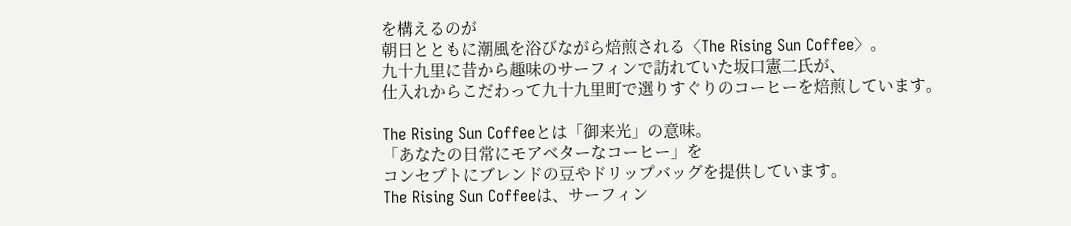を構えるのが
朝日とともに潮風を浴びながら焙煎される〈The Rising Sun Coffee〉。
九十九里に昔から趣味のサーフィンで訪れていた坂口憲二氏が、
仕入れからこだわって九十九里町で選りすぐりのコーヒーを焙煎しています。

The Rising Sun Coffeeとは「御来光」の意味。
「あなたの日常にモアベターなコーヒー」を
コンセプトにブレンドの豆やドリップバッグを提供しています。
The Rising Sun Coffeeは、サーフィン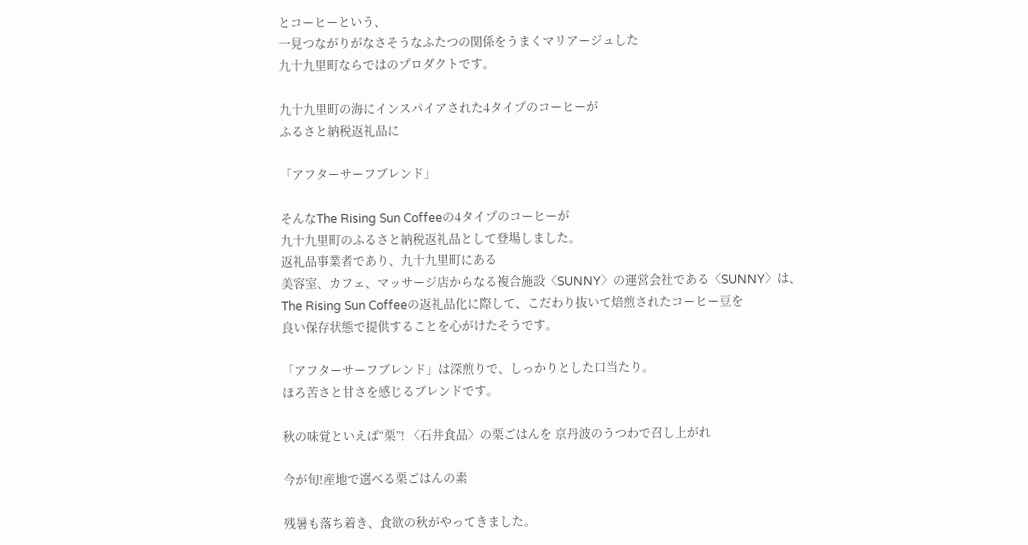とコーヒーという、
一見つながりがなさそうなふたつの関係をうまくマリアージュした
九十九里町ならではのプロダクトです。

九十九里町の海にインスパイアされた4タイプのコーヒーが
ふるさと納税返礼品に

「アフターサーフブレンド」

そんなThe Rising Sun Coffeeの4タイプのコーヒーが
九十九里町のふるさと納税返礼品として登場しました。
返礼品事業者であり、九十九里町にある
美容室、カフェ、マッサージ店からなる複合施設〈SUNNY〉の運営会社である〈SUNNY〉は、
The Rising Sun Coffeeの返礼品化に際して、こだわり抜いて焙煎されたコーヒー豆を
良い保存状態で提供することを心がけたそうです。

「アフターサーフブレンド」は深煎りで、しっかりとした口当たり。
ほろ苦さと甘さを感じるブレンドです。

秋の味覚といえば“栗”! 〈石井食品〉の栗ごはんを 京丹波のうつわで召し上がれ

今が旬!産地で選べる栗ごはんの素

残暑も落ち着き、食欲の秋がやってきました。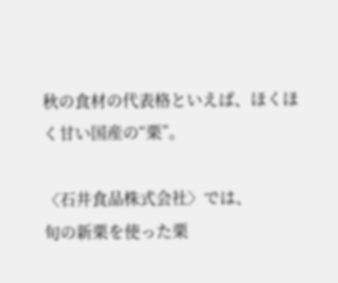秋の食材の代表格といえば、ほくほく甘い国産の“栗”。

〈石井食品株式会社〉では、
旬の新栗を使った栗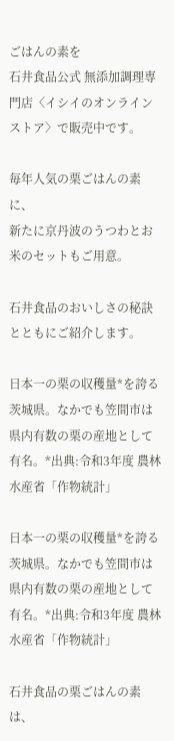ごはんの素を
石井食品公式 無添加調理専門店〈イシイのオンラインストア〉で販売中です。

毎年人気の栗ごはんの素に、
新たに京丹波のうつわとお米のセットもご用意。

石井食品のおいしさの秘訣とともにご紹介します。

日本一の栗の収穫量*を誇る茨城県。なかでも笠間市は県内有数の栗の産地として有名。*出典:令和3年度 農林水産省「作物統計」

日本一の栗の収穫量*を誇る茨城県。なかでも笠間市は県内有数の栗の産地として有名。*出典:令和3年度 農林水産省「作物統計」

石井食品の栗ごはんの素は、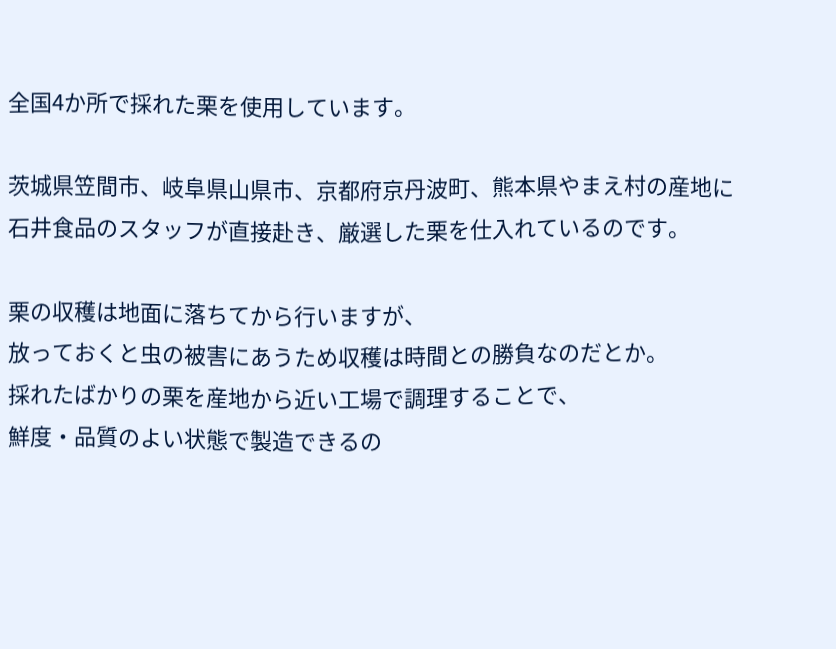全国4か所で採れた栗を使用しています。

茨城県笠間市、岐阜県山県市、京都府京丹波町、熊本県やまえ村の産地に
石井食品のスタッフが直接赴き、厳選した栗を仕入れているのです。

栗の収穫は地面に落ちてから行いますが、
放っておくと虫の被害にあうため収穫は時間との勝負なのだとか。
採れたばかりの栗を産地から近い工場で調理することで、
鮮度・品質のよい状態で製造できるの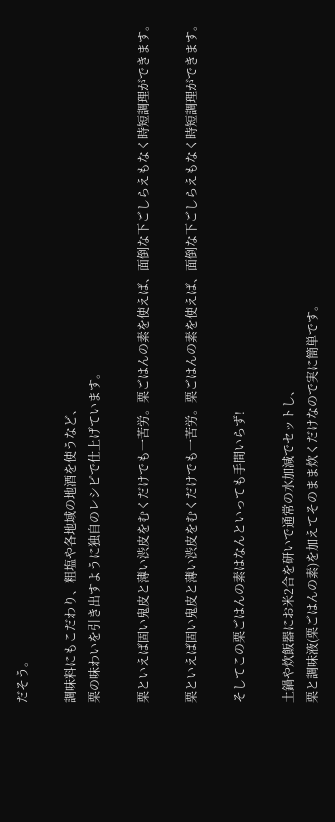だそう。

調味料にもこだわり、粗塩や各地域の地酒を使うなど、
栗の味わいを引き出すように独自のレシピで仕上げています。

栗といえば固い鬼皮と薄い渋皮をむくだけでも一苦労。栗ごはんの素を使えば、面倒な下ごしらえもなく時短調理ができます。

栗といえば固い鬼皮と薄い渋皮をむくだけでも一苦労。栗ごはんの素を使えば、面倒な下ごしらえもなく時短調理ができます。

そしてこの栗ごはんの素はなんといっても手間いらず!

土鍋や炊飯器にお米2合を研いで通常の水加減でセットし、
栗と調味液(栗ごはんの素)を加えてそのまま炊くだけなので実に簡単です。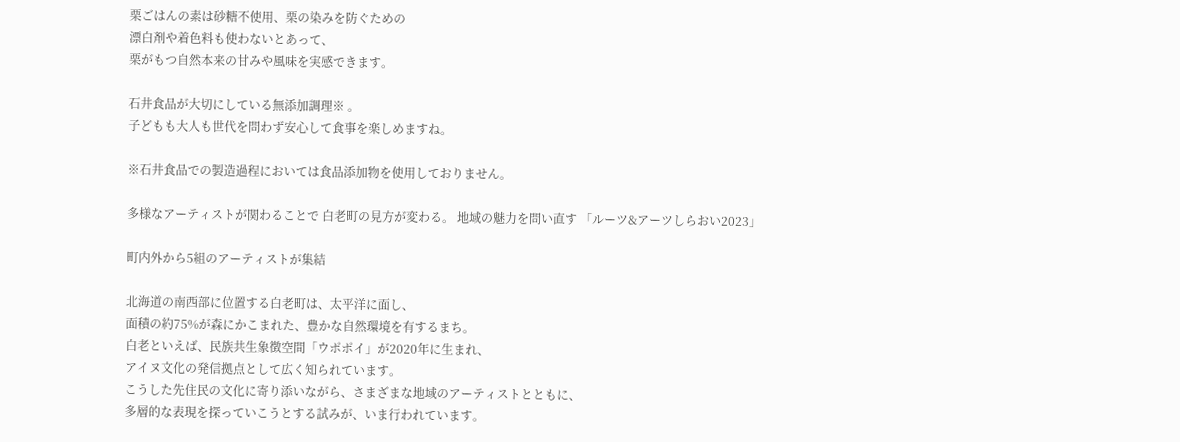栗ごはんの素は砂糖不使用、栗の染みを防ぐための
漂白剤や着色料も使わないとあって、
栗がもつ自然本来の甘みや風味を実感できます。

石井食品が大切にしている無添加調理※ 。
子どもも大人も世代を問わず安心して食事を楽しめますね。

※石井食品での製造過程においては食品添加物を使用しておりません。

多様なアーティストが関わることで 白老町の見方が変わる。 地域の魅力を問い直す 「ルーツ&アーツしらおい2023」

町内外から5組のアーティストが集結

北海道の南西部に位置する白老町は、太平洋に面し、
面積の約75%が森にかこまれた、豊かな自然環境を有するまち。
白老といえば、民族共生象徴空間「ウポポイ」が2020年に生まれ、
アイヌ文化の発信拠点として広く知られています。
こうした先住民の文化に寄り添いながら、さまざまな地域のアーティストとともに、
多層的な表現を探っていこうとする試みが、いま行われています。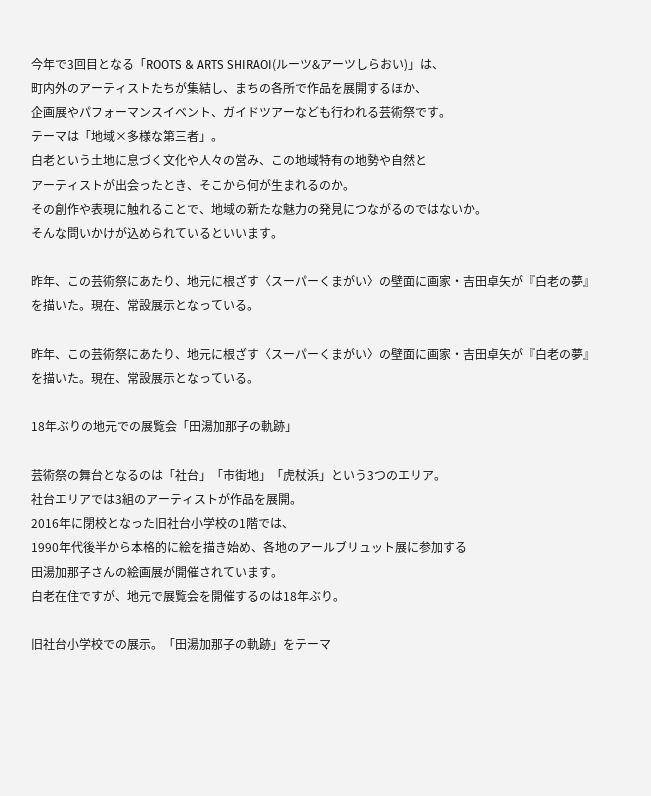今年で3回目となる「ROOTS & ARTS SHIRAOI(ルーツ&アーツしらおい)」は、
町内外のアーティストたちが集結し、まちの各所で作品を展開するほか、
企画展やパフォーマンスイベント、ガイドツアーなども行われる芸術祭です。
テーマは「地域×多様な第三者」。
白老という土地に息づく文化や人々の営み、この地域特有の地勢や自然と
アーティストが出会ったとき、そこから何が生まれるのか。
その創作や表現に触れることで、地域の新たな魅力の発見につながるのではないか。
そんな問いかけが込められているといいます。

昨年、この芸術祭にあたり、地元に根ざす〈スーパーくまがい〉の壁面に画家・吉田卓矢が『白老の夢』を描いた。現在、常設展示となっている。

昨年、この芸術祭にあたり、地元に根ざす〈スーパーくまがい〉の壁面に画家・吉田卓矢が『白老の夢』を描いた。現在、常設展示となっている。

18年ぶりの地元での展覧会「田湯加那子の軌跡」

芸術祭の舞台となるのは「社台」「市街地」「虎杖浜」という3つのエリア。
社台エリアでは3組のアーティストが作品を展開。
2016年に閉校となった旧社台小学校の1階では、
1990年代後半から本格的に絵を描き始め、各地のアールブリュット展に参加する
田湯加那子さんの絵画展が開催されています。
白老在住ですが、地元で展覧会を開催するのは18年ぶり。

旧社台小学校での展示。「田湯加那子の軌跡」をテーマ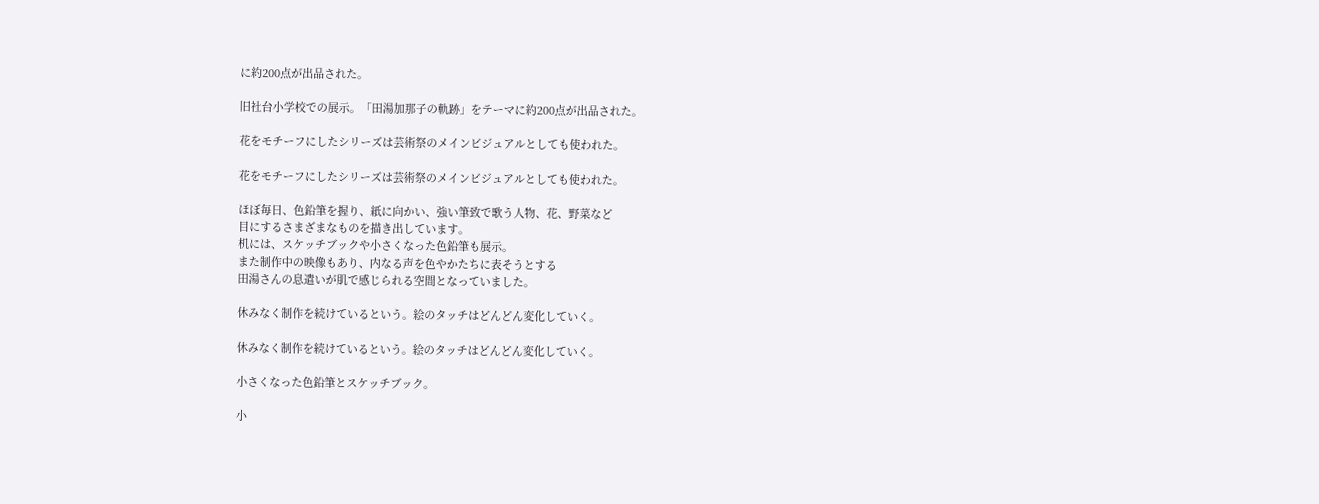に約200点が出品された。

旧社台小学校での展示。「田湯加那子の軌跡」をテーマに約200点が出品された。

花をモチーフにしたシリーズは芸術祭のメインビジュアルとしても使われた。

花をモチーフにしたシリーズは芸術祭のメインビジュアルとしても使われた。

ほぼ毎日、色鉛筆を握り、紙に向かい、強い筆致で歌う人物、花、野菜など
目にするさまざまなものを描き出しています。
机には、スケッチブックや小さくなった色鉛筆も展示。
また制作中の映像もあり、内なる声を色やかたちに表そうとする
田湯さんの息遣いが肌で感じられる空間となっていました。

休みなく制作を続けているという。絵のタッチはどんどん変化していく。

休みなく制作を続けているという。絵のタッチはどんどん変化していく。

小さくなった色鉛筆とスケッチブック。

小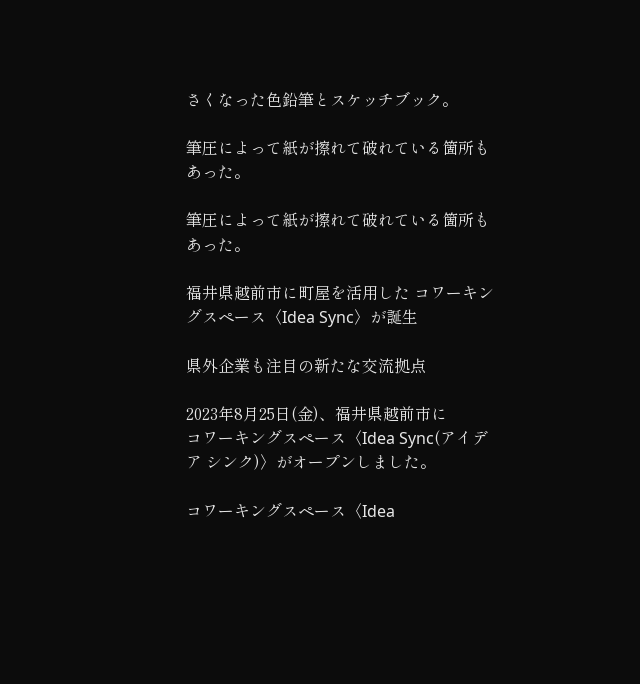さくなった色鉛筆とスケッチブック。

筆圧によって紙が擦れて破れている箇所もあった。

筆圧によって紙が擦れて破れている箇所もあった。

福井県越前市に町屋を活用した コワーキングスペース〈Idea Sync〉が誕生

県外企業も注目の新たな交流拠点

2023年8月25日(金)、福井県越前市に
コワーキングスペース〈Idea Sync(アイデア シンク)〉がオープンしました。

コワーキングスペース〈Idea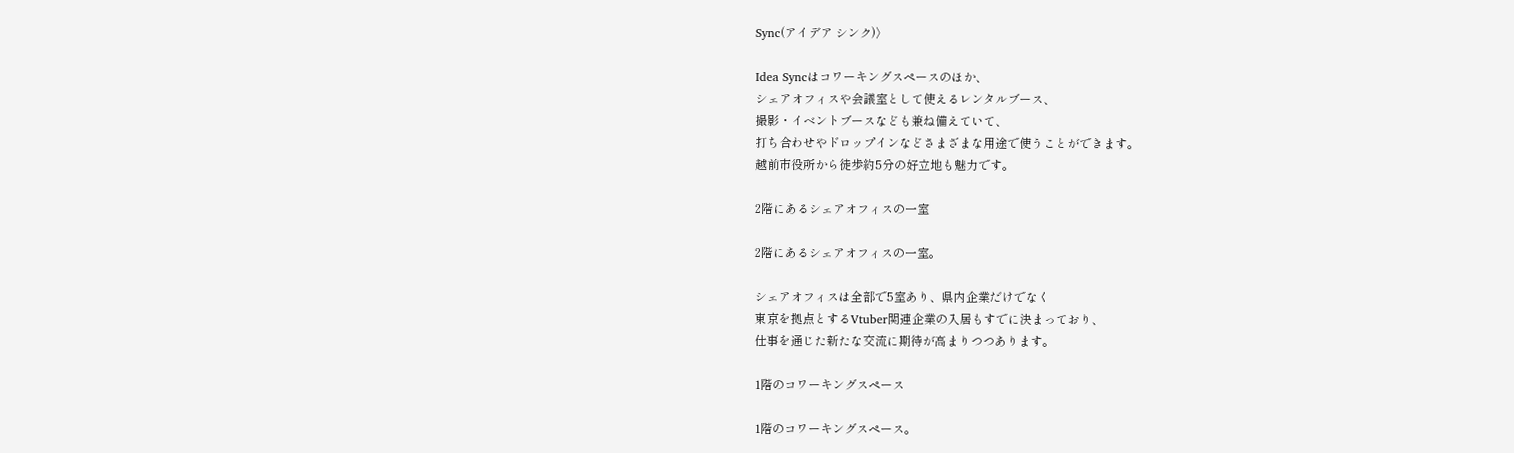Sync(アイデア シンク)〉

Idea Syncはコワーキングスペースのほか、
シェアオフィスや会議室として使えるレンタルブース、
撮影・イベントブースなども兼ね備えていて、
打ち合わせやドロップインなどさまざまな用途で使うことができます。
越前市役所から徒歩約5分の好立地も魅力です。

2階にあるシェアオフィスの一室

2階にあるシェアオフィスの一室。

シェアオフィスは全部で5室あり、県内企業だけでなく
東京を拠点とするVtuber関連企業の入居もすでに決まっており、
仕事を通じた新たな交流に期待が高まりつつあります。

1階のコワーキングスペース

1階のコワーキングスペース。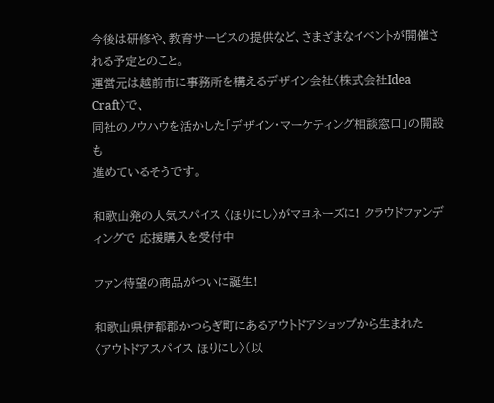今後は研修や、教育サービスの提供など、さまざまなイベントが開催される予定とのこと。
運営元は越前市に事務所を構えるデザイン会社〈株式会社Idea Craft〉で、
同社のノウハウを活かした「デザイン・マーケティング相談窓口」の開設も
進めているそうです。

和歌山発の人気スパイス 〈ほりにし〉がマヨネーズに! クラウドファンディングで 応援購入を受付中

ファン待望の商品がついに誕生!

和歌山県伊都郡かつらぎ町にあるアウトドアショップから生まれた
〈アウトドアスパイス ほりにし〉(以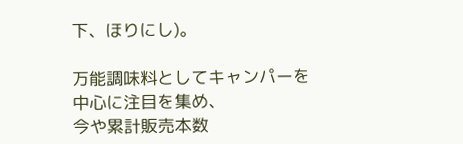下、ほりにし)。

万能調味料としてキャンパーを中心に注目を集め、
今や累計販売本数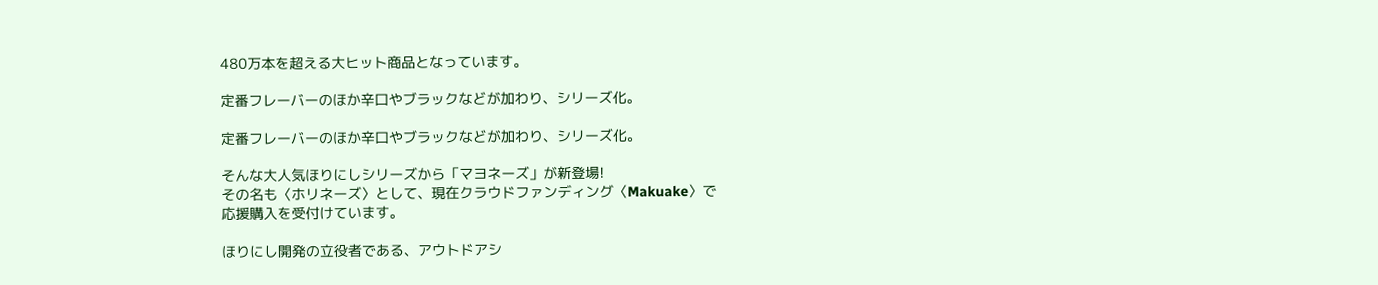480万本を超える大ヒット商品となっています。

定番フレーバーのほか辛口やブラックなどが加わり、シリーズ化。

定番フレーバーのほか辛口やブラックなどが加わり、シリーズ化。

そんな大人気ほりにしシリーズから「マヨネーズ」が新登場!
その名も〈ホリネーズ〉として、現在クラウドファンディング〈Makuake〉で
応援購入を受付けています。

ほりにし開発の立役者である、アウトドアシ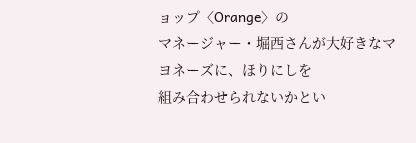ョップ〈Orange〉の
マネージャー・堀西さんが大好きなマヨネーズに、ほりにしを
組み合わせられないかとい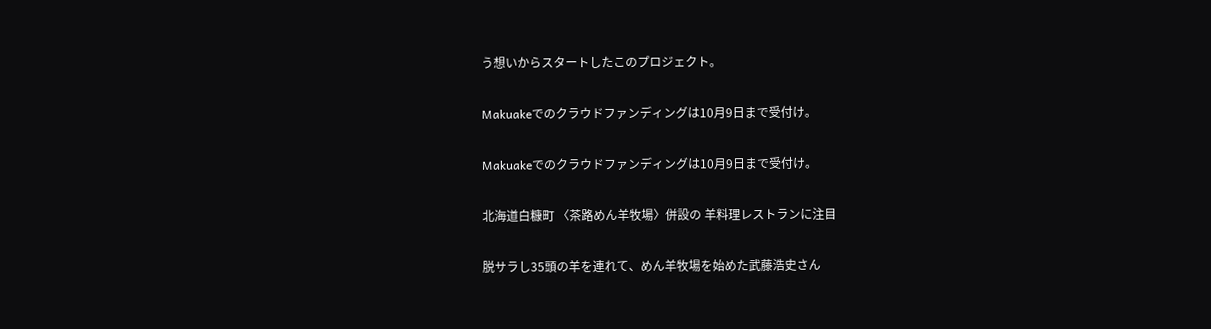う想いからスタートしたこのプロジェクト。

Makuakeでのクラウドファンディングは10月9日まで受付け。

Makuakeでのクラウドファンディングは10月9日まで受付け。

北海道白糠町 〈茶路めん羊牧場〉併設の 羊料理レストランに注目

脱サラし35頭の羊を連れて、めん羊牧場を始めた武藤浩史さん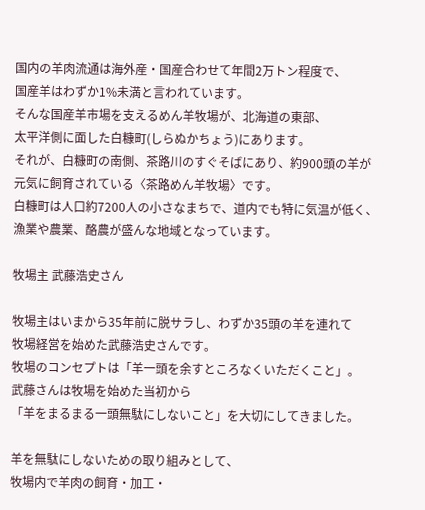国内の羊肉流通は海外産・国産合わせて年間2万トン程度で、
国産羊はわずか1%未満と言われています。
そんな国産羊市場を支えるめん羊牧場が、北海道の東部、
太平洋側に面した白糠町(しらぬかちょう)にあります。
それが、白糠町の南側、茶路川のすぐそばにあり、約900頭の羊が
元気に飼育されている〈茶路めん羊牧場〉です。
白糠町は人口約7200人の小さなまちで、道内でも特に気温が低く、
漁業や農業、酪農が盛んな地域となっています。

牧場主 武藤浩史さん

牧場主はいまから35年前に脱サラし、わずか35頭の羊を連れて
牧場経営を始めた武藤浩史さんです。
牧場のコンセプトは「羊一頭を余すところなくいただくこと」。
武藤さんは牧場を始めた当初から
「羊をまるまる一頭無駄にしないこと」を大切にしてきました。

羊を無駄にしないための取り組みとして、
牧場内で羊肉の飼育・加工・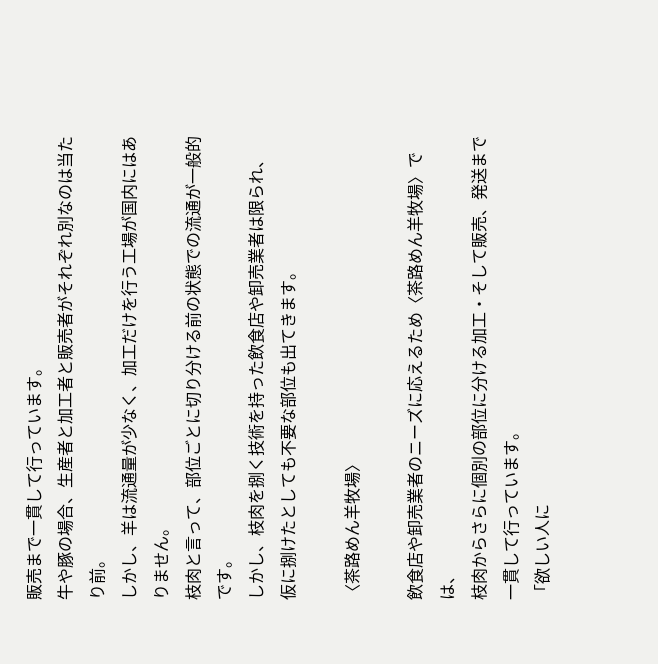販売まで一貫して行っています。
牛や豚の場合、生産者と加工者と販売者がそれぞれ別なのは当たり前。
しかし、羊は流通量が少なく、加工だけを行う工場が国内にはありません。
枝肉と言って、部位ごとに切り分ける前の状態での流通が一般的です。
しかし、枝肉を捌く技術を持った飲食店や卸売業者は限られ、
仮に捌けたとしても不要な部位も出てきます。

〈茶路めん羊牧場〉

飲食店や卸売業者のニーズに応えるため〈茶路めん羊牧場〉では、
枝肉からさらに個別の部位に分ける加工・そして販売、発送まで一貫して行っています。
「欲しい人に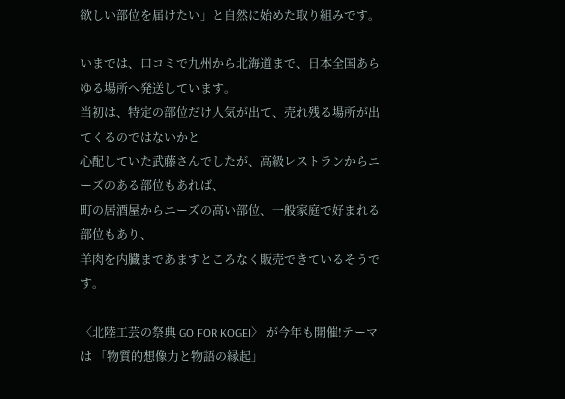欲しい部位を届けたい」と自然に始めた取り組みです。

いまでは、口コミで九州から北海道まで、日本全国あらゆる場所へ発送しています。
当初は、特定の部位だけ人気が出て、売れ残る場所が出てくるのではないかと
心配していた武藤さんでしたが、高級レストランからニーズのある部位もあれば、
町の居酒屋からニーズの高い部位、一般家庭で好まれる部位もあり、
羊肉を内臓まであますところなく販売できているそうです。

〈北陸工芸の祭典 GO FOR KOGEI〉 が今年も開催!テーマは 「物質的想像力と物語の縁起」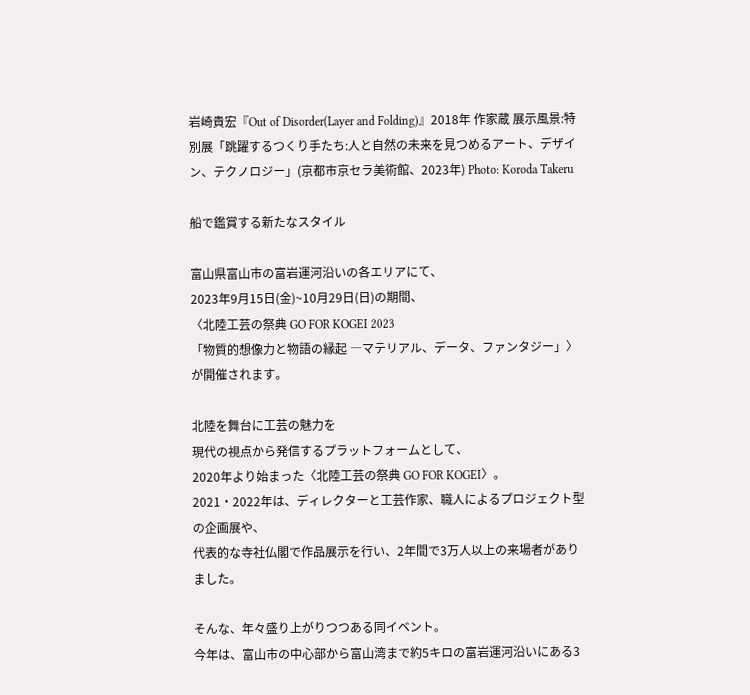岩崎貴宏『Out of Disorder(Layer and Folding)』2018年 作家蔵 展示風景:特別展「跳躍するつくり手たち:人と自然の未来を見つめるアート、デザイン、テクノロジー」(京都市京セラ美術館、2023年) Photo: Koroda Takeru

船で鑑賞する新たなスタイル

富山県富山市の富岩運河沿いの各エリアにて、
2023年9月15日(金)~10月29日(日)の期間、
〈北陸工芸の祭典 GO FOR KOGEI 2023
「物質的想像力と物語の縁起 ―マテリアル、データ、ファンタジー」〉が開催されます。

北陸を舞台に工芸の魅力を
現代の視点から発信するプラットフォームとして、
2020年より始まった〈北陸工芸の祭典 GO FOR KOGEI〉。
2021・2022年は、ディレクターと工芸作家、職人によるプロジェクト型の企画展や、
代表的な寺社仏閣で作品展示を行い、2年間で3万人以上の来場者がありました。

そんな、年々盛り上がりつつある同イベント。
今年は、富山市の中心部から富山湾まで約5キロの富岩運河沿いにある3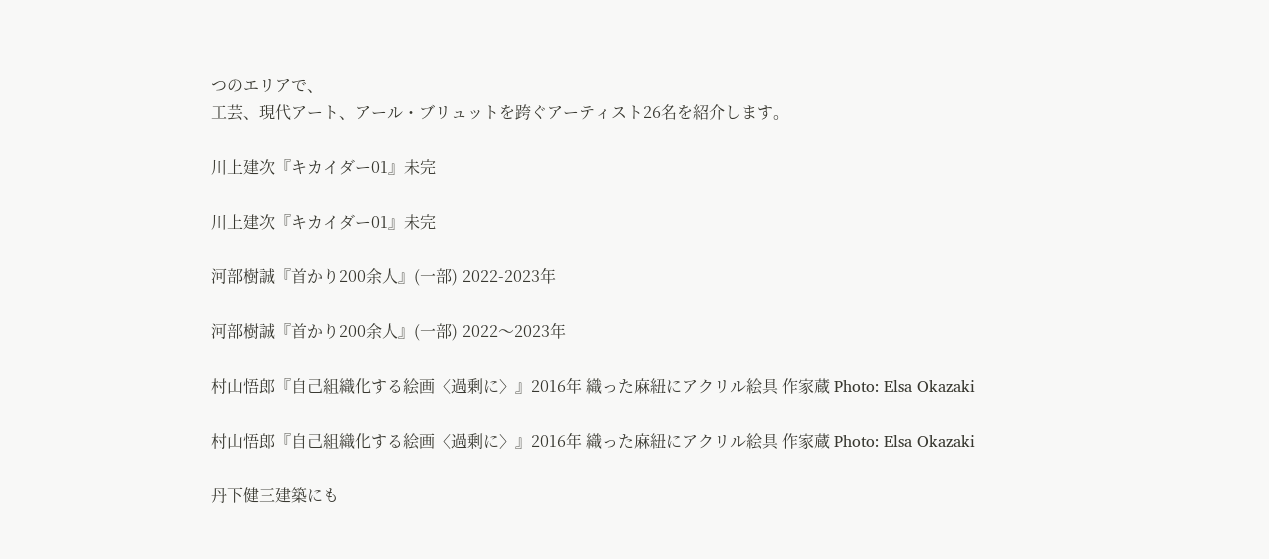つのエリアで、
工芸、現代アート、アール・ブリュットを跨ぐアーティスト26名を紹介します。

川上建次『キカイダー01』未完

川上建次『キカイダー01』未完

河部樹誠『首かり200余人』(一部) 2022-2023年

河部樹誠『首かり200余人』(一部) 2022〜2023年

村山悟郎『自己組織化する絵画〈過剰に〉』2016年 織った麻紐にアクリル絵具 作家蔵 Photo: Elsa Okazaki

村山悟郎『自己組織化する絵画〈過剰に〉』2016年 織った麻紐にアクリル絵具 作家蔵 Photo: Elsa Okazaki

丹下健三建築にも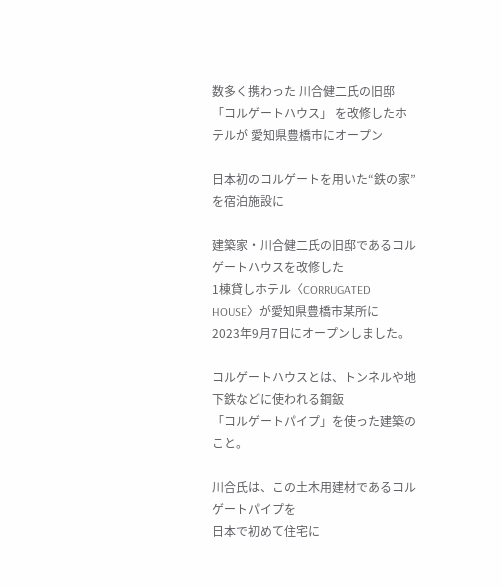数多く携わった 川合健二氏の旧邸「コルゲートハウス」 を改修したホテルが 愛知県豊橋市にオープン

日本初のコルゲートを用いた“鉄の家”を宿泊施設に

建築家・川合健二氏の旧邸であるコルゲートハウスを改修した
1棟貸しホテル〈CORRUGATED HOUSE〉が愛知県豊橋市某所に
2023年9月7日にオープンしました。

コルゲートハウスとは、トンネルや地下鉄などに使われる鋼鈑
「コルゲートパイプ」を使った建築のこと。

川合氏は、この土木用建材であるコルゲートパイプを
日本で初めて住宅に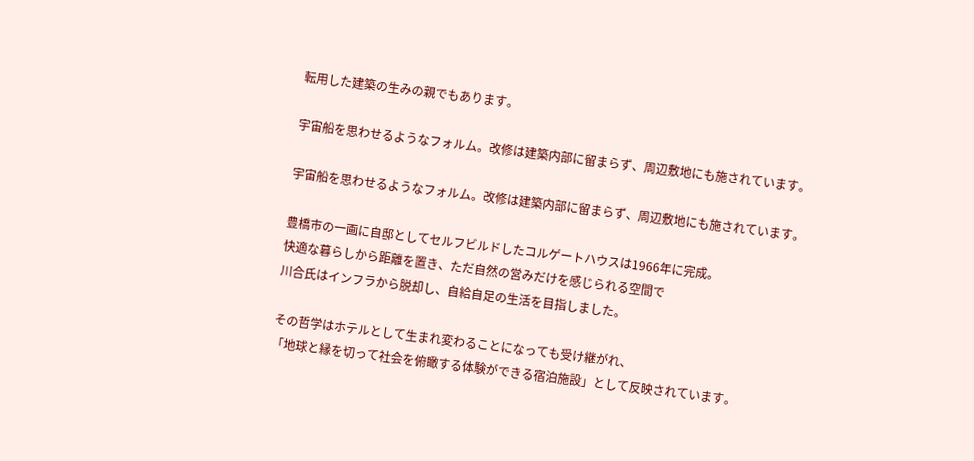転用した建築の生みの親でもあります。

宇宙船を思わせるようなフォルム。改修は建築内部に留まらず、周辺敷地にも施されています。

宇宙船を思わせるようなフォルム。改修は建築内部に留まらず、周辺敷地にも施されています。

豊橋市の一画に自邸としてセルフビルドしたコルゲートハウスは1966年に完成。
快適な暮らしから距離を置き、ただ自然の営みだけを感じられる空間で
川合氏はインフラから脱却し、自給自足の生活を目指しました。

その哲学はホテルとして生まれ変わることになっても受け継がれ、
「地球と縁を切って社会を俯瞰する体験ができる宿泊施設」として反映されています。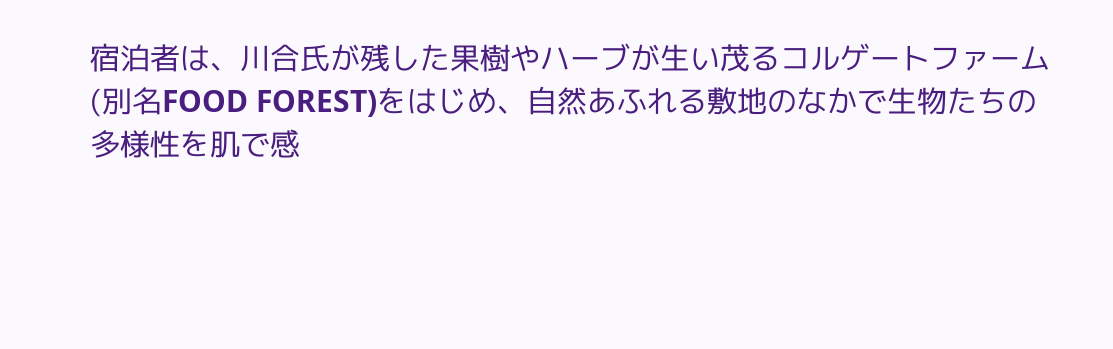宿泊者は、川合氏が残した果樹やハーブが生い茂るコルゲートファーム
(別名FOOD FOREST)をはじめ、自然あふれる敷地のなかで生物たちの
多様性を肌で感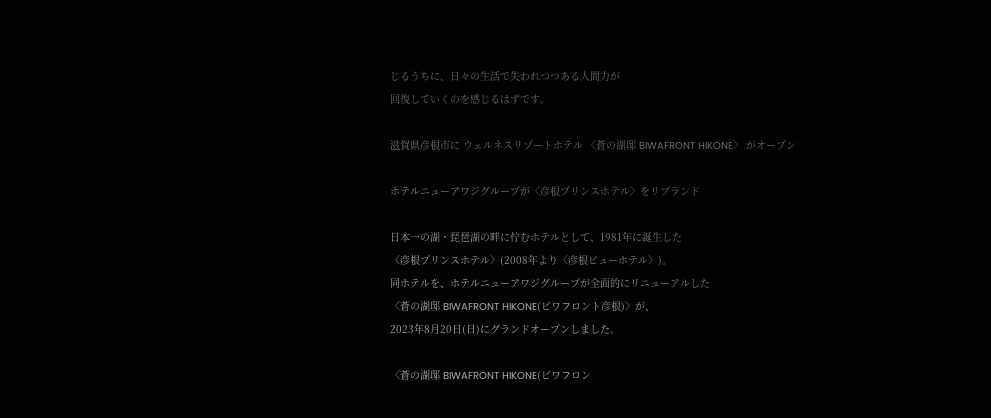じるうちに、日々の生活で失われつつある人間力が
回復していくのを感じるはずです。

滋賀県彦根市に ウェルネスリゾートホテル 〈蒼の湖邸 BIWAFRONT HIKONE〉 がオープン

ホテルニューアワジグループが〈彦根プリンスホテル〉をリブランド

日本一の湖・琵琶湖の畔に佇むホテルとして、1981年に誕生した
〈彦根プリンスホテル〉(2008年より〈彦根ビューホテル〉)。
同ホテルを、ホテルニューアワジグループが全面的にリニューアルした
〈蒼の湖邸 BIWAFRONT HIKONE(ビワフロント彦根)〉が、
2023年8月20日(日)にグランドオープンしました。

〈蒼の湖邸 BIWAFRONT HIKONE(ビワフロン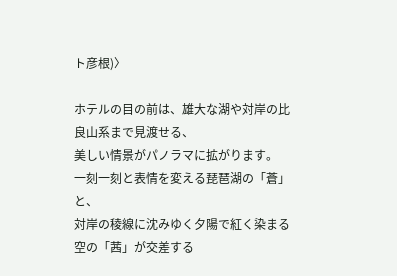ト彦根)〉

ホテルの目の前は、雄大な湖や対岸の比良山系まで見渡せる、
美しい情景がパノラマに拡がります。
一刻一刻と表情を変える琵琶湖の「蒼」と、
対岸の稜線に沈みゆく夕陽で紅く染まる空の「茜」が交差する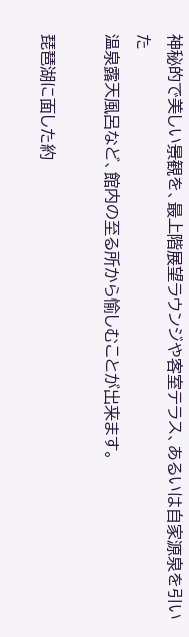神秘的で美しい景観を、最上階展望ラウンジや客室テラス、あるいは自家源泉を引いた
温泉露天風呂など、館内の至る所から愉しむことが出来ます。

琵琶湖に面した約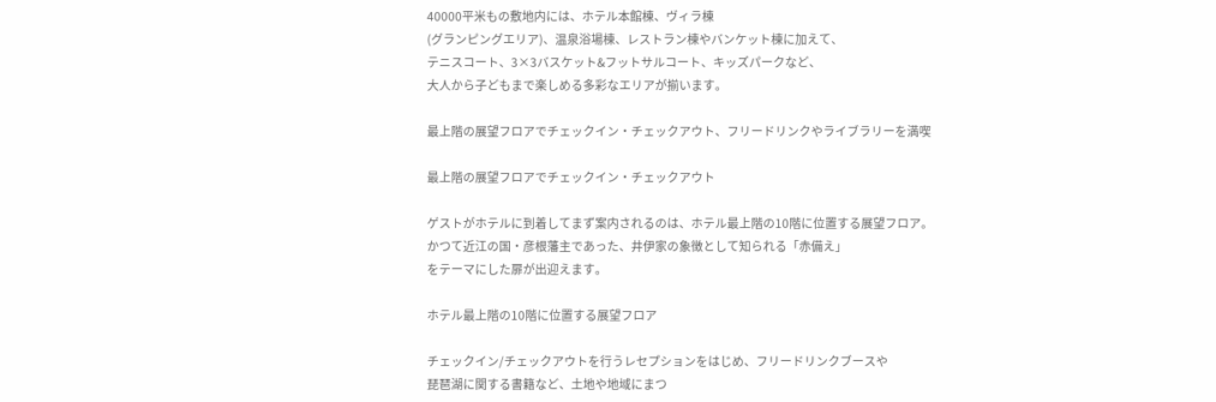40000平米もの敷地内には、ホテル本館棟、ヴィラ棟
(グランピングエリア)、温泉浴場棟、レストラン棟やバンケット棟に加えて、
テニスコート、3×3バスケット&フットサルコート、キッズパークなど、
大人から子どもまで楽しめる多彩なエリアが揃います。

最上階の展望フロアでチェックイン・チェックアウト、フリードリンクやライブラリーを満喫

最上階の展望フロアでチェックイン・チェックアウト

ゲストがホテルに到着してまず案内されるのは、ホテル最上階の10階に位置する展望フロア。
かつて近江の国・彦根藩主であった、井伊家の象徴として知られる「赤備え」
をテーマにした扉が出迎えます。

ホテル最上階の10階に位置する展望フロア

チェックイン/チェックアウトを行うレセプションをはじめ、フリードリンクブースや
琵琶湖に関する書籍など、土地や地域にまつ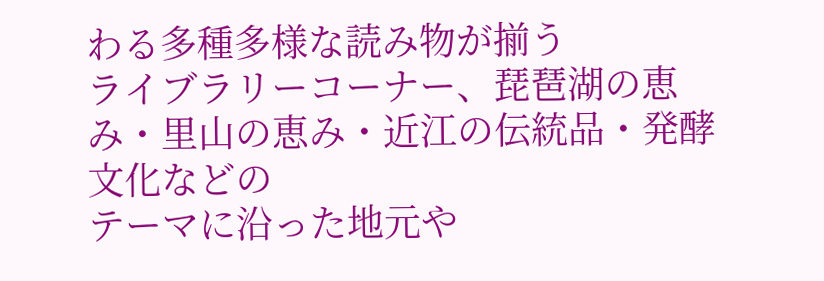わる多種多様な読み物が揃う
ライブラリーコーナー、琵琶湖の恵み・里山の恵み・近江の伝統品・発酵文化などの
テーマに沿った地元や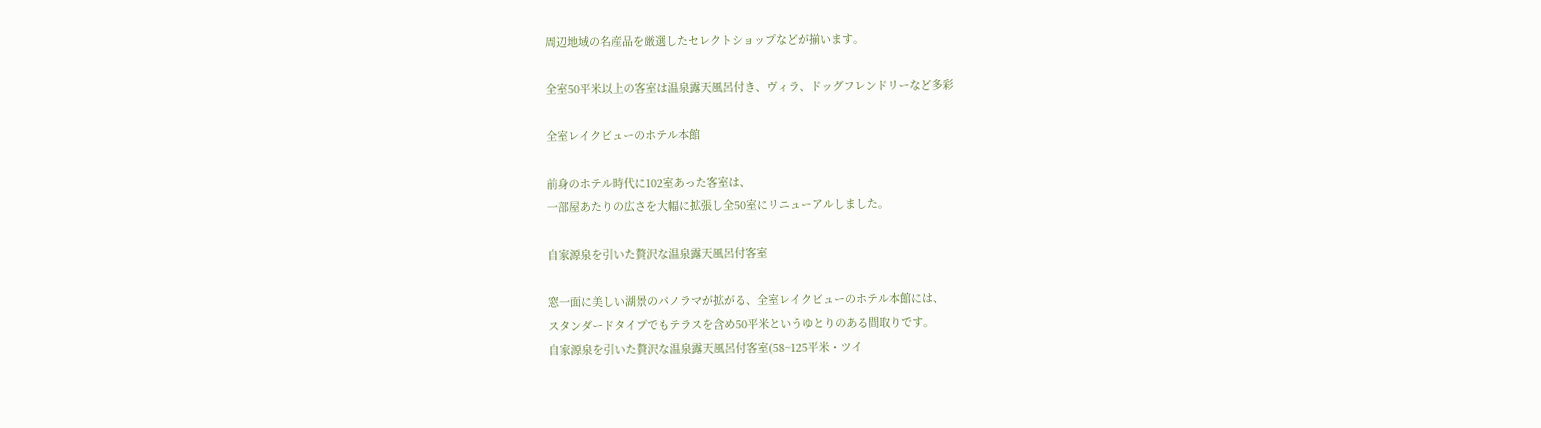周辺地域の名産品を厳選したセレクトショップなどが揃います。

全室50平米以上の客室は温泉露天風呂付き、ヴィラ、ドッグフレンドリーなど多彩

全室レイクビューのホテル本館

前身のホテル時代に102室あった客室は、
一部屋あたりの広さを大幅に拡張し全50室にリニューアルしました。

自家源泉を引いた贅沢な温泉露天風呂付客室

窓一面に美しい湖景のパノラマが拡がる、全室レイクビューのホテル本館には、
スタンダードタイプでもテラスを含め50平米というゆとりのある間取りです。
自家源泉を引いた贅沢な温泉露天風呂付客室(58~125平米・ツイ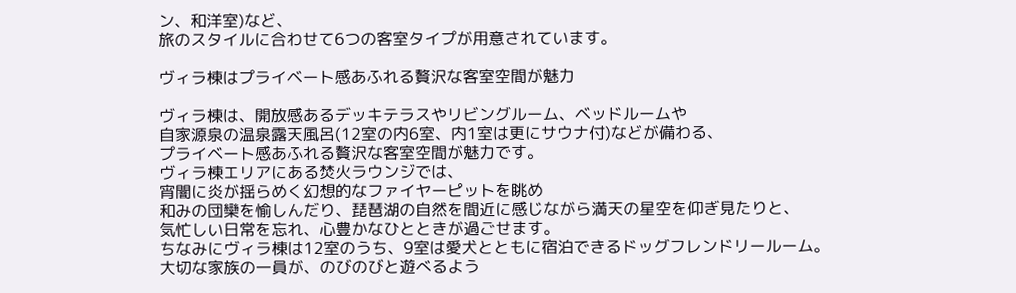ン、和洋室)など、
旅のスタイルに合わせて6つの客室タイプが用意されています。

ヴィラ棟はプライベート感あふれる贅沢な客室空間が魅力

ヴィラ棟は、開放感あるデッキテラスやリビングルーム、ベッドルームや
自家源泉の温泉露天風呂(12室の内6室、内1室は更にサウナ付)などが備わる、
プライベート感あふれる贅沢な客室空間が魅力です。
ヴィラ棟エリアにある焚火ラウンジでは、
宵闇に炎が揺らめく幻想的なファイヤーピットを眺め
和みの団欒を愉しんだり、琵琶湖の自然を間近に感じながら満天の星空を仰ぎ見たりと、
気忙しい日常を忘れ、心豊かなひとときが過ごせます。
ちなみにヴィラ棟は12室のうち、9室は愛犬とともに宿泊できるドッグフレンドリールーム。
大切な家族の一員が、のびのびと遊べるよう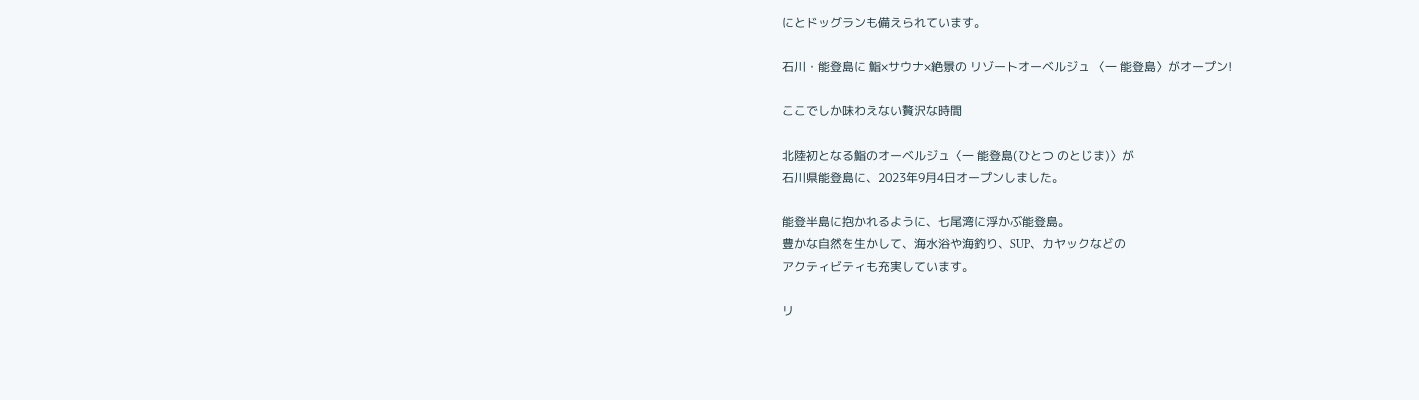にとドッグランも備えられています。

石川・能登島に 鮨×サウナ×絶景の リゾートオーベルジュ 〈一 能登島〉がオープン!

ここでしか味わえない贅沢な時間

北陸初となる鮨のオーベルジュ〈一 能登島(ひとつ のとじま)〉が
石川県能登島に、2023年9月4日オープンしました。

能登半島に抱かれるように、七尾湾に浮かぶ能登島。
豊かな自然を生かして、海水浴や海釣り、SUP、カヤックなどの
アクティビティも充実しています。

リ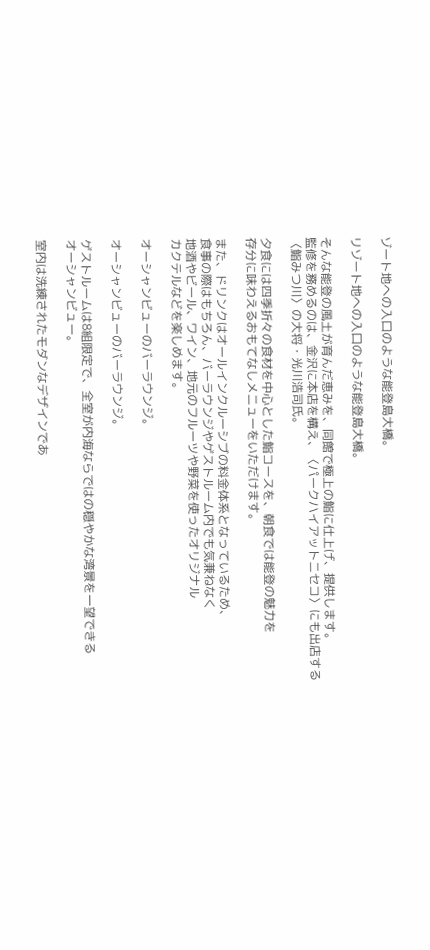ゾート地への入口のような能登島大橋。

リゾート地への入口のような能登島大橋。

そんな能登の風土が育んだ恵みを、同館で極上の鮨に仕上げ、提供します。
監修を務めるのは、金沢に本店を構え、〈パークハイアットニセコ〉にも出店する
〈鮨みつ川〉の大将・光川浩司氏。

夕食には四季折々の食材を中心とした鮨コースを、朝食では能登の魅力を
存分に味わえるおもてなしメニューをいただけます。

また、ドリンクはオールインクルーシブの料金体系となっているため、
食事の際はもちろん、バーラウンジやゲストルーム内でも気兼ねなく
地酒やビール、ワイン、地元のフルーツや野菜を使ったオリジナル
カクテルなどを楽しめます。

オーシャンビューのバーラウンジ。

オーシャンビューのバーラウンジ。

ゲストルームは8組限定で、全室が内海ならではの穏やかな湾景を一望できる
オーシャンビュー。

室内は洗練されたモダンなデザインであ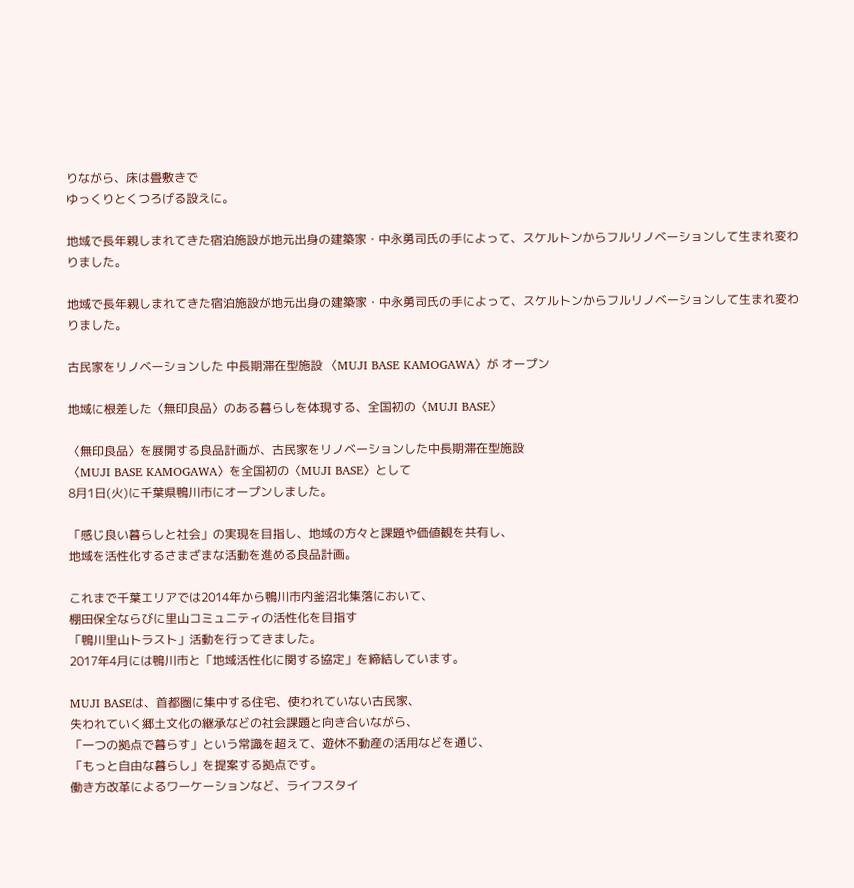りながら、床は畳敷きで
ゆっくりとくつろげる設えに。

地域で長年親しまれてきた宿泊施設が地元出身の建築家・中永勇司氏の手によって、スケルトンからフルリノベーションして生まれ変わりました。

地域で長年親しまれてきた宿泊施設が地元出身の建築家・中永勇司氏の手によって、スケルトンからフルリノベーションして生まれ変わりました。

古民家をリノベーションした 中長期滞在型施設 〈MUJI BASE KAMOGAWA〉が オープン

地域に根差した〈無印良品〉のある暮らしを体現する、全国初の〈MUJI BASE〉

〈無印良品〉を展開する良品計画が、古民家をリノベーションした中長期滞在型施設
〈MUJI BASE KAMOGAWA〉を全国初の〈MUJI BASE〉として
8月1日(火)に千葉県鴨川市にオープンしました。

「感じ良い暮らしと社会」の実現を目指し、地域の方々と課題や価値観を共有し、
地域を活性化するさまざまな活動を進める良品計画。

これまで千葉エリアでは2014年から鴨川市内釜沼北集落において、
棚田保全ならびに里山コミュニティの活性化を目指す
「鴨川里山トラスト」活動を行ってきました。
2017年4月には鴨川市と「地域活性化に関する協定」を締結しています。

MUJI BASEは、首都圏に集中する住宅、使われていない古民家、
失われていく郷土文化の継承などの社会課題と向き合いながら、
「一つの拠点で暮らす」という常識を超えて、遊休不動産の活用などを通じ、
「もっと自由な暮らし」を提案する拠点です。
働き方改革によるワーケーションなど、ライフスタイ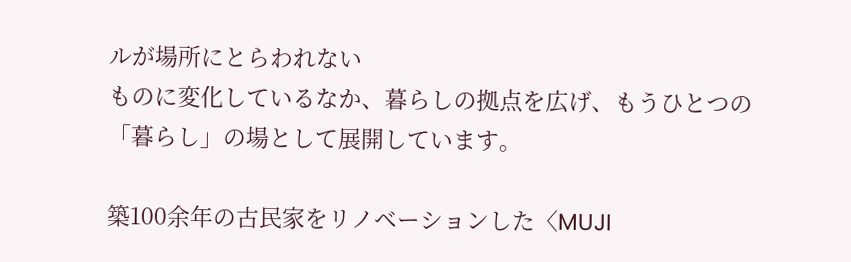ルが場所にとらわれない
ものに変化しているなか、暮らしの拠点を広げ、もうひとつの
「暮らし」の場として展開しています。

築100余年の古民家をリノベーションした〈MUJI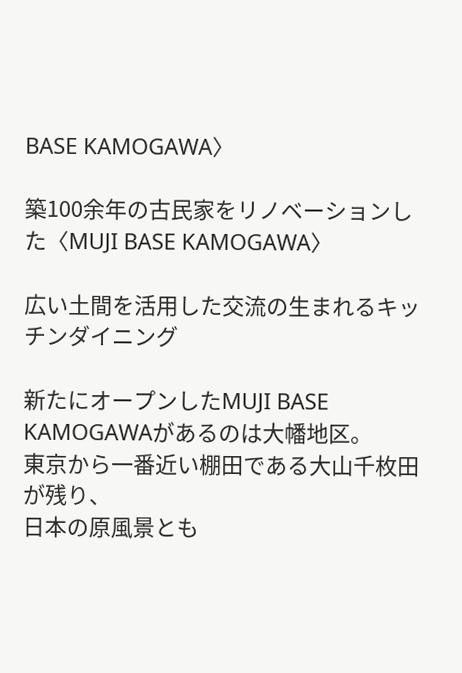BASE KAMOGAWA〉

築100余年の古民家をリノベーションした〈MUJI BASE KAMOGAWA〉

広い土間を活用した交流の生まれるキッチンダイニング

新たにオープンしたMUJI BASE KAMOGAWAがあるのは大幡地区。
東京から一番近い棚田である大山千枚田が残り、
日本の原風景とも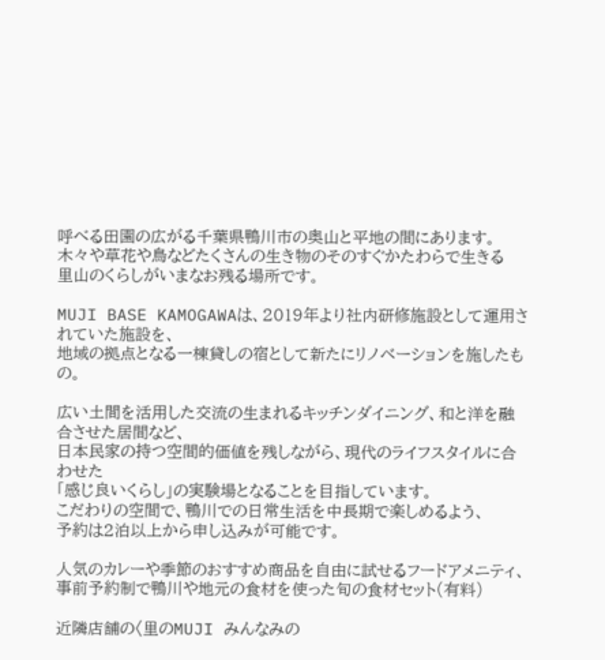呼べる田園の広がる千葉県鴨川市の奥山と平地の間にあります。
木々や草花や鳥などたくさんの生き物のそのすぐかたわらで生きる
里山のくらしがいまなお残る場所です。

MUJI BASE KAMOGAWAは、2019年より社内研修施設として運用されていた施設を、
地域の拠点となる一棟貸しの宿として新たにリノベーションを施したもの。

広い土間を活用した交流の生まれるキッチンダイニング、和と洋を融合させた居間など、
日本民家の持つ空間的価値を残しながら、現代のライフスタイルに合わせた
「感じ良いくらし」の実験場となることを目指しています。
こだわりの空間で、鴨川での日常生活を中長期で楽しめるよう、
予約は2泊以上から申し込みが可能です。

人気のカレーや季節のおすすめ商品を自由に試せるフードアメニティ、事前予約制で鴨川や地元の食材を使った旬の食材セット(有料)

近隣店舗の〈里のMUJI みんなみの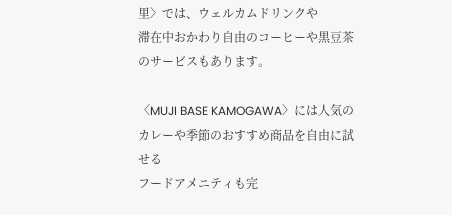里〉では、ウェルカムドリンクや
滞在中おかわり自由のコーヒーや黒豆茶のサービスもあります。

〈MUJI BASE KAMOGAWA〉には人気のカレーや季節のおすすめ商品を自由に試せる
フードアメニティも完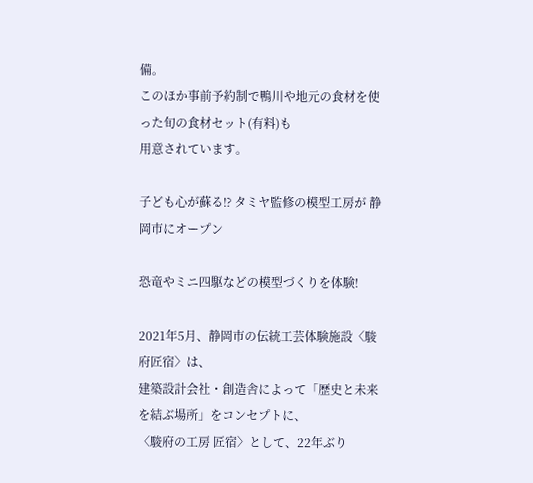備。
このほか事前予約制で鴨川や地元の食材を使った旬の食材セット(有料)も
用意されています。

子ども心が蘇る⁉ タミヤ監修の模型工房が 静岡市にオープン

恐竜やミニ四駆などの模型づくりを体験!

2021年5月、静岡市の伝統工芸体験施設〈駿府匠宿〉は、
建築設計会社・創造舎によって「歴史と未来を結ぶ場所」をコンセプトに、
〈駿府の工房 匠宿〉として、22年ぶり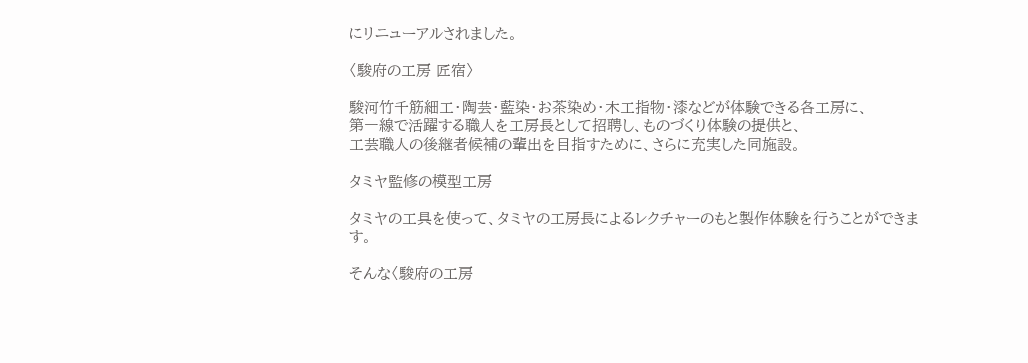にリニューアルされました。

〈駿府の工房 匠宿〉

駿河竹千筋細工・陶芸・藍染・お茶染め・木工指物・漆などが体験できる各工房に、
第一線で活躍する職人を工房長として招聘し、ものづくり体験の提供と、
工芸職人の後継者候補の輩出を目指すために、さらに充実した同施設。

タミヤ監修の模型工房

タミヤの工具を使って、タミヤの工房長によるレクチャーのもと製作体験を行うことができます。

そんな〈駿府の工房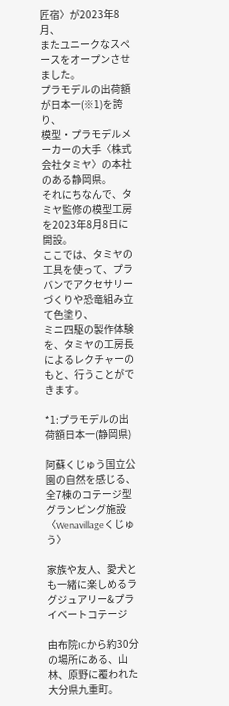匠宿〉が2023年8月、
またユニークなスペースをオープンさせました。
プラモデルの出荷額が日本一(※1)を誇り、
模型・プラモデルメーカーの大手〈株式会社タミヤ〉の本社のある静岡県。
それにちなんで、タミヤ監修の模型工房を2023年8月8日に開設。
ここでは、タミヤの工具を使って、プラバンでアクセサリーづくりや恐竜組み立て色塗り、
ミニ四駆の製作体験を、タミヤの工房長によるレクチャーのもと、行うことができます。

*1:プラモデルの出荷額日本一(静岡県)

阿蘇くじゅう国立公園の自然を感じる、 全7棟のコテージ型グランピング施設 〈Wenavillageくじゅう〉

家族や友人、愛犬とも一緒に楽しめるラグジュアリー&プライベートコテージ

由布院ICから約30分の場所にある、山林、原野に覆われた大分県九重町。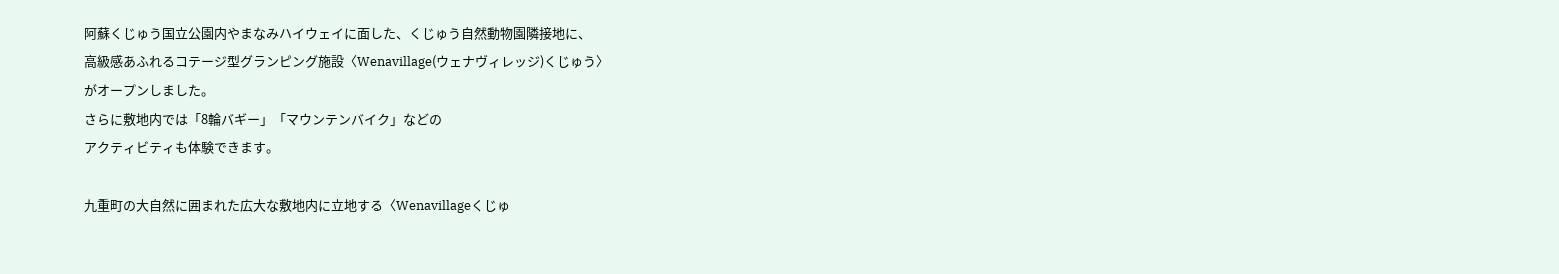阿蘇くじゅう国立公園内やまなみハイウェイに面した、くじゅう自然動物園隣接地に、
高級感あふれるコテージ型グランピング施設〈Wenavillage(ウェナヴィレッジ)くじゅう〉
がオープンしました。
さらに敷地内では「8輪バギー」「マウンテンバイク」などの
アクティビティも体験できます。

九重町の大自然に囲まれた広大な敷地内に立地する〈Wenavillageくじゅ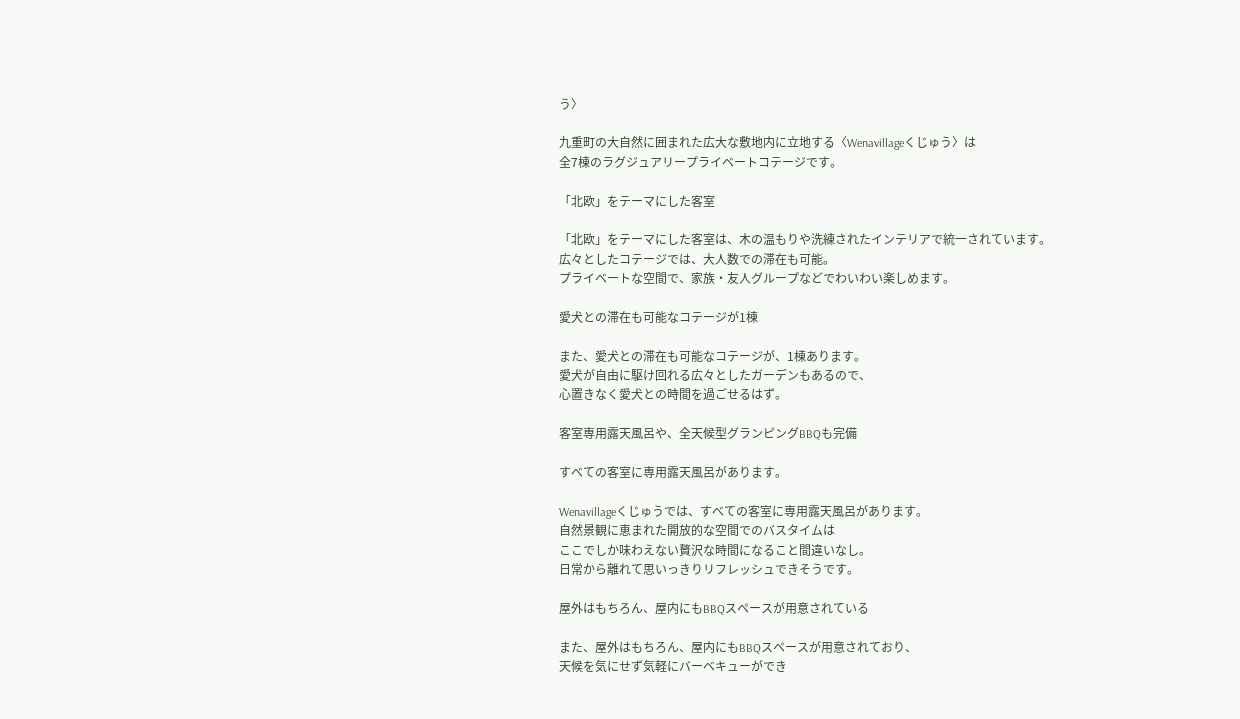う〉

九重町の大自然に囲まれた広大な敷地内に立地する〈Wenavillageくじゅう〉は
全7棟のラグジュアリープライベートコテージです。

「北欧」をテーマにした客室

「北欧」をテーマにした客室は、木の温もりや洗練されたインテリアで統一されています。
広々としたコテージでは、大人数での滞在も可能。
プライベートな空間で、家族・友人グループなどでわいわい楽しめます。

愛犬との滞在も可能なコテージが1棟

また、愛犬との滞在も可能なコテージが、1棟あります。
愛犬が自由に駆け回れる広々としたガーデンもあるので、
心置きなく愛犬との時間を過ごせるはず。

客室専用露天風呂や、全天候型グランピングBBQも完備

すべての客室に専用露天風呂があります。

Wenavillageくじゅうでは、すべての客室に専用露天風呂があります。
自然景観に恵まれた開放的な空間でのバスタイムは
ここでしか味わえない贅沢な時間になること間違いなし。
日常から離れて思いっきりリフレッシュできそうです。

屋外はもちろん、屋内にもBBQスペースが用意されている

また、屋外はもちろん、屋内にもBBQスペースが用意されており、
天候を気にせず気軽にバーベキューができ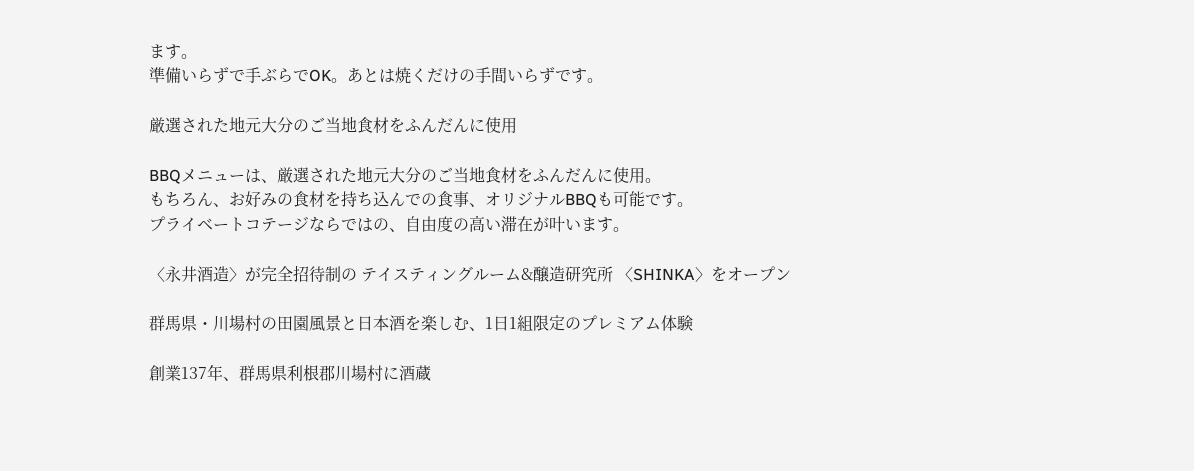ます。
準備いらずで手ぶらでOK。あとは焼くだけの手間いらずです。

厳選された地元大分のご当地食材をふんだんに使用

BBQメニューは、厳選された地元大分のご当地食材をふんだんに使用。
もちろん、お好みの食材を持ち込んでの食事、オリジナルBBQも可能です。
プライベートコテージならではの、自由度の高い滞在が叶います。

〈永井酒造〉が完全招待制の テイスティングルーム&醸造研究所 〈SHINKA〉をオープン

群馬県・川場村の田園風景と日本酒を楽しむ、1日1組限定のプレミアム体験

創業137年、群馬県利根郡川場村に酒蔵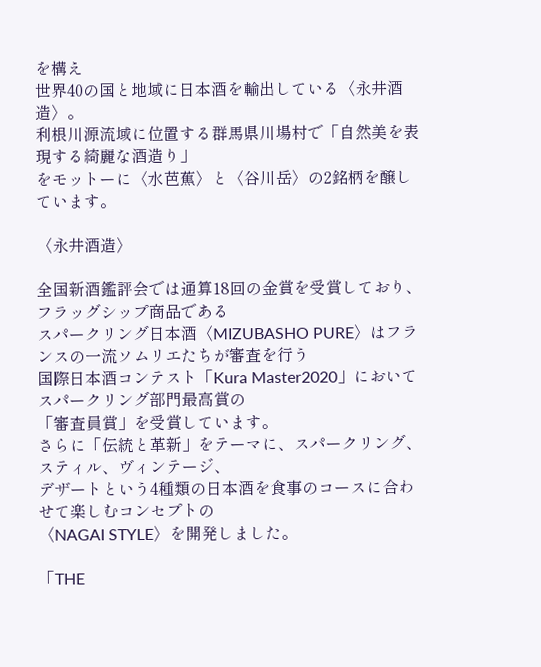を構え
世界40の国と地域に日本酒を輸出している〈永井酒造〉。
利根川源流域に位置する群馬県川場村で「自然美を表現する綺麗な酒造り」
をモットーに〈水芭蕉〉と〈谷川岳〉の2銘柄を醸しています。

〈永井酒造〉

全国新酒鑑評会では通算18回の金賞を受賞しており、フラッグシップ商品である
スパークリング日本酒〈MIZUBASHO PURE〉はフランスの一流ソムリエたちが審査を行う
国際日本酒コンテスト「Kura Master2020」においてスパークリング部門最高賞の
「審査員賞」を受賞しています。
さらに「伝統と革新」をテーマに、スパークリング、スティル、ヴィンテージ、
デザートという4種類の日本酒を食事のコースに合わせて楽しむコンセプトの
〈NAGAI STYLE〉を開発しました。

「THE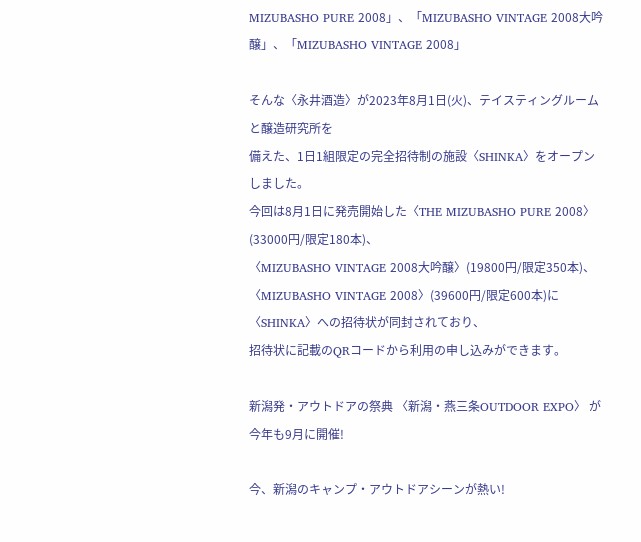MIZUBASHO PURE 2008」、「MIZUBASHO VINTAGE 2008大吟醸」、「MIZUBASHO VINTAGE 2008」

そんな〈永井酒造〉が2023年8月1日(火)、テイスティングルームと醸造研究所を
備えた、1日1組限定の完全招待制の施設〈SHINKA〉をオープンしました。
今回は8月1日に発売開始した〈THE MIZUBASHO PURE 2008〉(33000円/限定180本)、
〈MIZUBASHO VINTAGE 2008大吟醸〉(19800円/限定350本)、
〈MIZUBASHO VINTAGE 2008〉(39600円/限定600本)に
〈SHINKA〉への招待状が同封されており、
招待状に記載のQRコードから利用の申し込みができます。

新潟発・アウトドアの祭典 〈新潟・燕三条OUTDOOR EXPO〉 が 今年も9月に開催!

今、新潟のキャンプ・アウトドアシーンが熱い!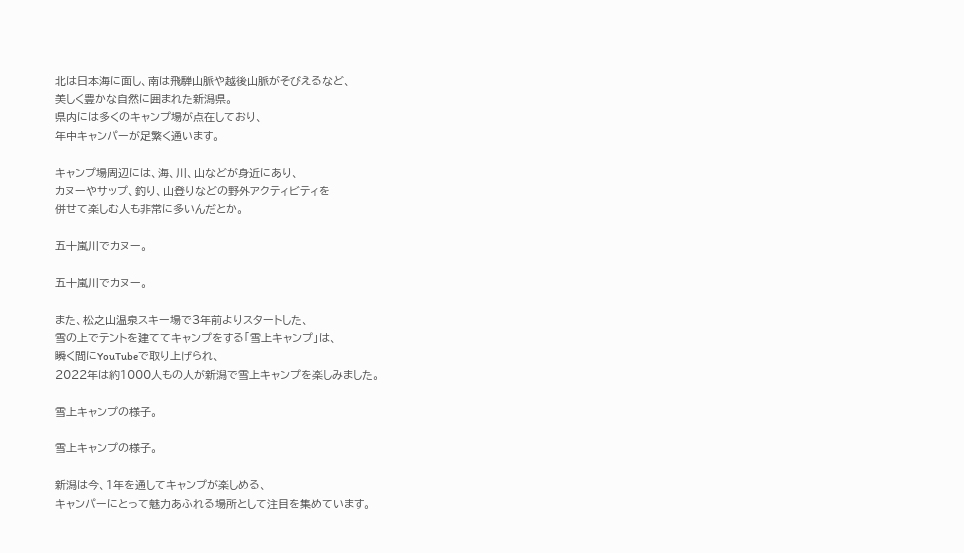北は日本海に面し、南は飛騨山脈や越後山脈がそびえるなど、
美しく豊かな自然に囲まれた新潟県。
県内には多くのキャンプ場が点在しており、
年中キャンパーが足繁く通います。

キャンプ場周辺には、海、川、山などが身近にあり、
カヌーやサップ、釣り、山登りなどの野外アクティビティを
併せて楽しむ人も非常に多いんだとか。

五十嵐川でカヌー。

五十嵐川でカヌー。

また、松之山温泉スキー場で3年前よりスタートした、
雪の上でテントを建ててキャンプをする「雪上キャンプ」は、
瞬く間にYouTubeで取り上げられ、
2022年は約1000人もの人が新潟で雪上キャンプを楽しみました。

雪上キャンプの様子。

雪上キャンプの様子。

新潟は今、1年を通してキャンプが楽しめる、
キャンパーにとって魅力あふれる場所として注目を集めています。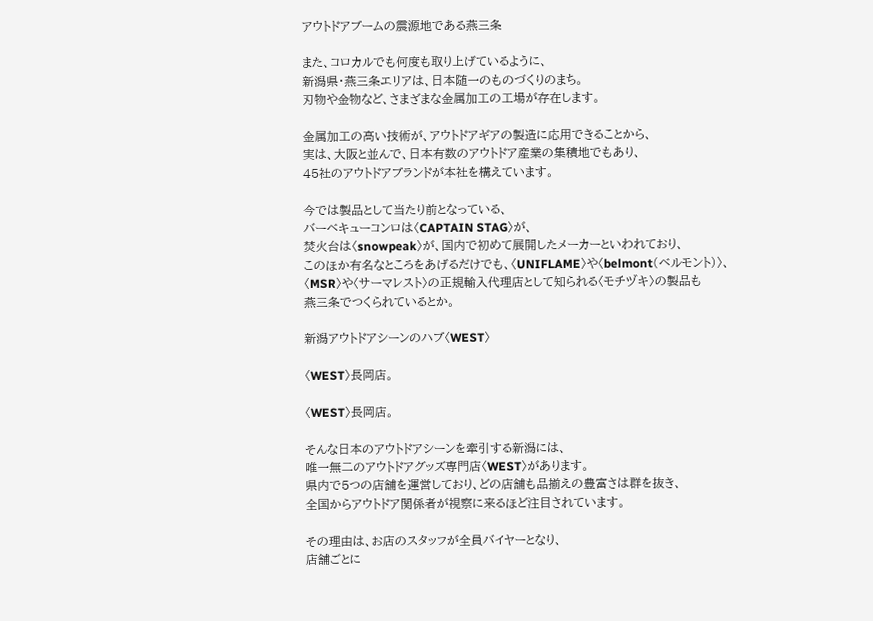アウトドアブームの震源地である燕三条

また、コロカルでも何度も取り上げているように、
新潟県・燕三条エリアは、日本随一のものづくりのまち。
刃物や金物など、さまざまな金属加工の工場が存在します。

金属加工の高い技術が、アウトドアギアの製造に応用できることから、
実は、大阪と並んで、日本有数のアウトドア産業の集積地でもあり、
45社のアウトドアブランドが本社を構えています。

今では製品として当たり前となっている、
バーベキューコンロは〈CAPTAIN STAG〉が、
焚火台は〈snowpeak〉が、国内で初めて展開したメーカーといわれており、
このほか有名なところをあげるだけでも、〈UNIFLAME〉や〈belmont(ベルモント)〉、
〈MSR〉や〈サーマレスト〉の正規輸入代理店として知られる〈モチヅキ〉の製品も
燕三条でつくられているとか。

新潟アウトドアシーンのハブ〈WEST〉

〈WEST〉長岡店。

〈WEST〉長岡店。

そんな日本のアウトドアシーンを牽引する新潟には、
唯一無二のアウトドアグッズ専門店〈WEST〉があります。
県内で5つの店舗を運営しており、どの店舗も品揃えの豊富さは群を抜き、
全国からアウトドア関係者が視察に来るほど注目されています。

その理由は、お店のスタッフが全員バイヤーとなり、
店舗ごとに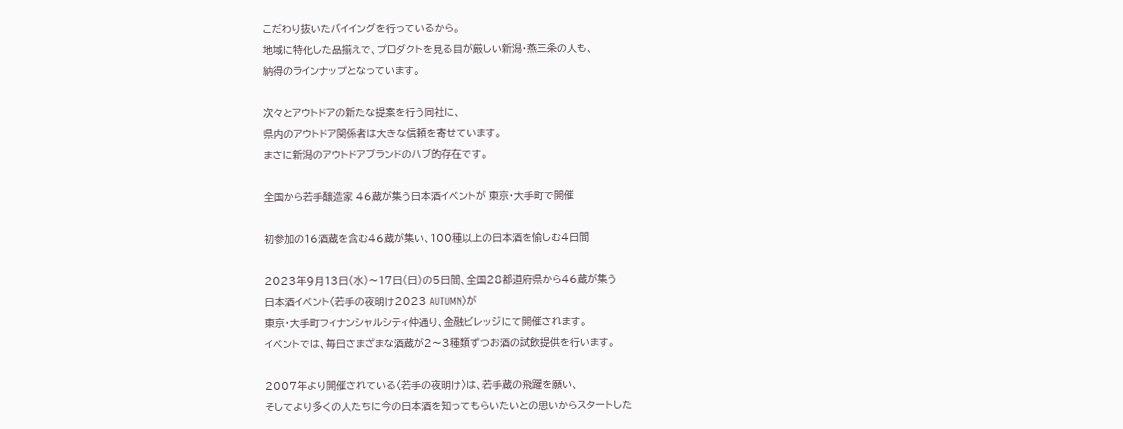こだわり抜いたバイイングを行っているから。
地域に特化した品揃えで、プロダクトを見る目が厳しい新潟・燕三条の人も、
納得のラインナップとなっています。

次々とアウトドアの新たな提案を行う同社に、
県内のアウトドア関係者は大きな信頼を寄せています。
まさに新潟のアウトドアブランドのハブ的存在です。

全国から若手醸造家 46蔵が集う日本酒イベントが 東京・大手町で開催

初参加の16酒蔵を含む46蔵が集い、100種以上の日本酒を愉しむ4日間

2023年9月13日(水)〜17日(日)の5日間、全国28都道府県から46蔵が集う
日本酒イベント〈若手の夜明け2023 AUTUMN〉が
東京・大手町フィナンシャルシティ仲通り、金融ビレッジにて開催されます。
イベントでは、毎日さまざまな酒蔵が2〜3種類ずつお酒の試飲提供を行います。

2007年より開催されている〈若手の夜明け〉は、若手蔵の飛躍を願い、
そしてより多くの人たちに今の日本酒を知ってもらいたいとの思いからスタートした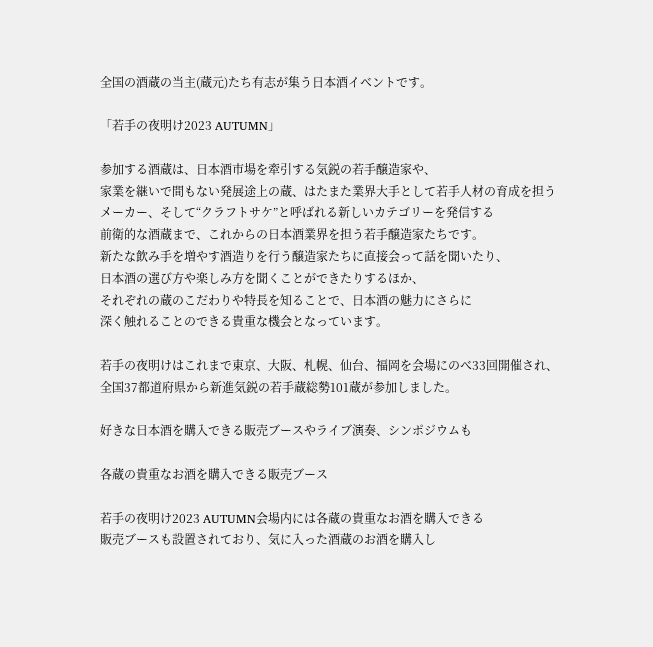全国の酒蔵の当主(蔵元)たち有志が集う日本酒イベントです。

「若手の夜明け2023 AUTUMN」

参加する酒蔵は、日本酒市場を牽引する気鋭の若手醸造家や、
家業を継いで間もない発展途上の蔵、はたまた業界大手として若手人材の育成を担う
メーカー、そして“クラフトサケ”と呼ばれる新しいカテゴリーを発信する
前衛的な酒蔵まで、これからの日本酒業界を担う若手醸造家たちです。
新たな飲み手を増やす酒造りを行う醸造家たちに直接会って話を聞いたり、
日本酒の選び方や楽しみ方を聞くことができたりするほか、
それぞれの蔵のこだわりや特長を知ることで、日本酒の魅力にさらに
深く触れることのできる貴重な機会となっています。

若手の夜明けはこれまで東京、大阪、札幌、仙台、福岡を会場にのべ33回開催され、
全国37都道府県から新進気鋭の若手蔵総勢101蔵が参加しました。

好きな日本酒を購入できる販売ブースやライブ演奏、シンポジウムも

各蔵の貴重なお酒を購入できる販売ブース

若手の夜明け2023 AUTUMN会場内には各蔵の貴重なお酒を購入できる
販売ブースも設置されており、気に入った酒蔵のお酒を購入し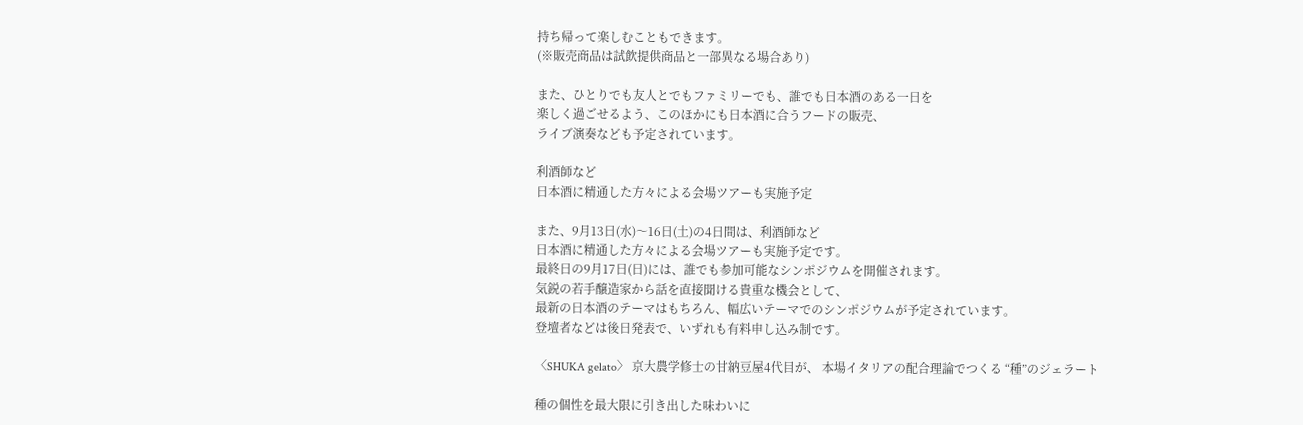持ち帰って楽しむこともできます。
(※販売商品は試飲提供商品と一部異なる場合あり)

また、ひとりでも友人とでもファミリーでも、誰でも日本酒のある一日を
楽しく過ごせるよう、このほかにも日本酒に合うフードの販売、
ライブ演奏なども予定されています。

利酒師など
日本酒に精通した方々による会場ツアーも実施予定

また、9月13日(水)〜16日(土)の4日間は、利酒師など
日本酒に精通した方々による会場ツアーも実施予定です。
最終日の9月17日(日)には、誰でも参加可能なシンポジウムを開催されます。
気鋭の若手醸造家から話を直接聞ける貴重な機会として、
最新の日本酒のテーマはもちろん、幅広いテーマでのシンポジウムが予定されています。
登壇者などは後日発表で、いずれも有料申し込み制です。

〈SHUKA gelato〉 京大農学修士の甘納豆屋4代目が、 本場イタリアの配合理論でつくる “種”のジェラート

種の個性を最大限に引き出した味わいに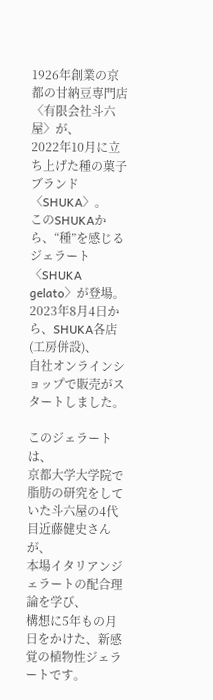1926年創業の京都の甘納豆専門店〈有限会社斗六屋〉が、
2022年10月に立ち上げた種の菓子ブランド〈SHUKA〉。
このSHUKAから、“種”を感じるジェラート〈SHUKA gelato〉が登場。
2023年8月4日から、SHUKA各店(工房併設)、
自社オンラインショップで販売がスタートしました。

このジェラートは、
京都大学大学院で脂肪の研究をしていた斗六屋の4代目近藤健史さんが、
本場イタリアンジェラートの配合理論を学び、
構想に5年もの月日をかけた、新感覚の植物性ジェラートです。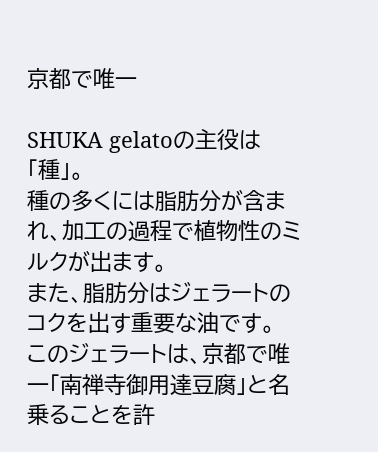京都で唯一

SHUKA gelatoの主役は「種」。
種の多くには脂肪分が含まれ、加工の過程で植物性のミルクが出ます。
また、脂肪分はジェラートのコクを出す重要な油です。
このジェラートは、京都で唯一「南禅寺御用達豆腐」と名乗ることを許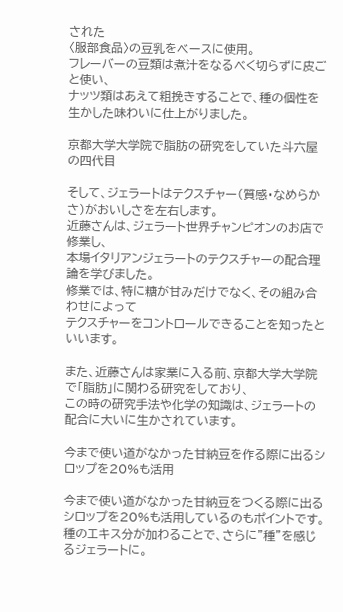された
〈服部食品〉の豆乳をベースに使用。
フレーバーの豆類は煮汁をなるべく切らずに皮ごと使い、
ナッツ類はあえて粗挽きすることで、種の個性を生かした味わいに仕上がりました。

京都大学大学院で脂肪の研究をしていた斗六屋の四代目

そして、ジェラートはテクスチャー(質感・なめらかさ)がおいしさを左右します。
近藤さんは、ジェラート世界チャンピオンのお店で修業し、
本場イタリアンジェラートのテクスチャーの配合理論を学びました。
修業では、特に糖が甘みだけでなく、その組み合わせによって
テクスチャーをコントロールできることを知ったといいます。

また、近藤さんは家業に入る前、京都大学大学院で「脂肪」に関わる研究をしており、
この時の研究手法や化学の知識は、ジェラートの配合に大いに生かされています。

今まで使い道がなかった甘納豆を作る際に出るシロップを20%も活用

今まで使い道がなかった甘納豆をつくる際に出る
シロップを20%も活用しているのもポイントです。
種のエキス分が加わることで、さらに"種"を感じるジェラートに。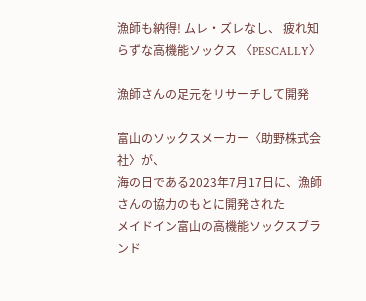漁師も納得! ムレ・ズレなし、 疲れ知らずな高機能ソックス 〈PESCALLY〉

漁師さんの足元をリサーチして開発

富山のソックスメーカー〈助野株式会社〉が、
海の日である2023年7月17日に、漁師さんの協力のもとに開発された
メイドイン富山の高機能ソックスブランド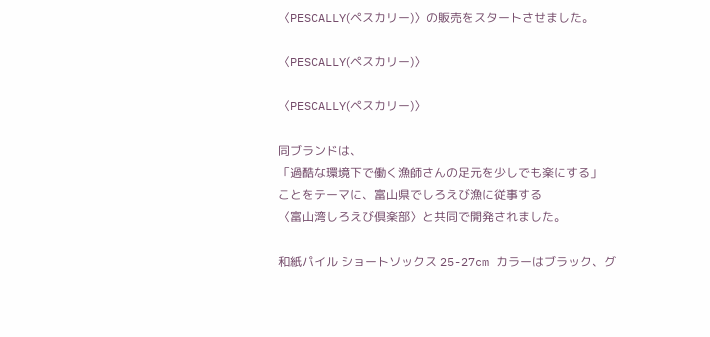〈PESCALLY(ペスカリー)〉の販売をスタートさせました。

〈PESCALLY(ペスカリー)〉

〈PESCALLY(ペスカリー)〉

同ブランドは、
「過酷な環境下で働く漁師さんの足元を少しでも楽にする」
ことをテーマに、富山県でしろえび漁に従事する
〈富山湾しろえび倶楽部〉と共同で開発されました。

和紙パイル ショートソックス 25-27cm カラーはブラック、グ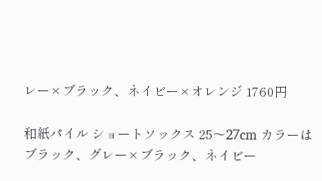レー×ブラック、ネイビー×オレンジ 1760円

和紙パイル ショートソックス 25〜27cm カラーはブラック、グレー×ブラック、ネイビー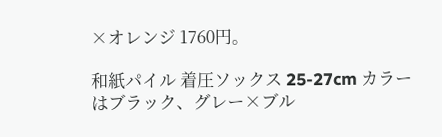×オレンジ 1760円。

和紙パイル 着圧ソックス 25-27cm カラーはブラック、グレー×ブル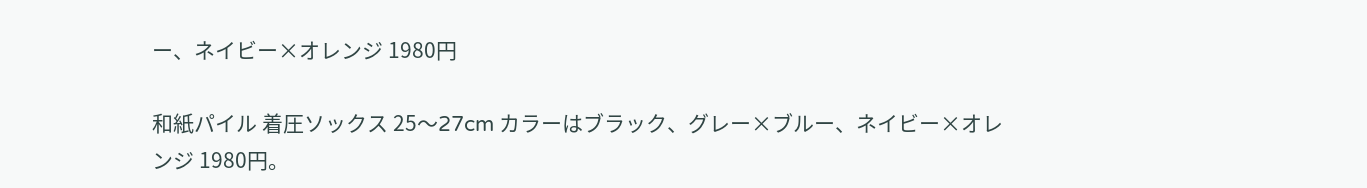ー、ネイビー×オレンジ 1980円

和紙パイル 着圧ソックス 25〜27cm カラーはブラック、グレー×ブルー、ネイビー×オレンジ 1980円。